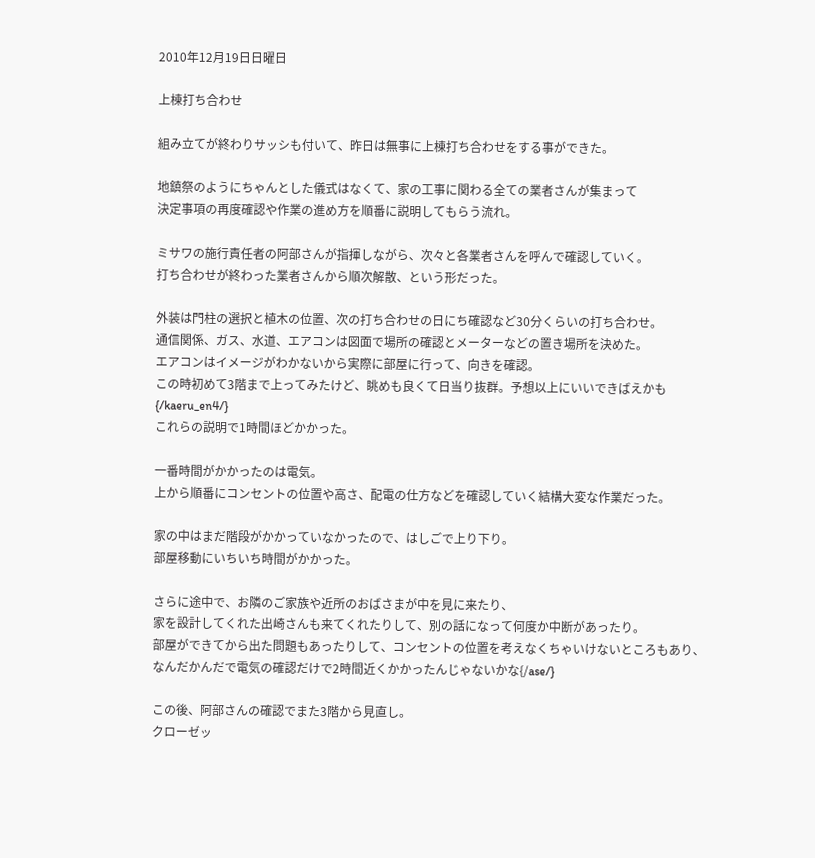2010年12月19日日曜日

上棟打ち合わせ

組み立てが終わりサッシも付いて、昨日は無事に上棟打ち合わせをする事ができた。

地鎮祭のようにちゃんとした儀式はなくて、家の工事に関わる全ての業者さんが集まって
決定事項の再度確認や作業の進め方を順番に説明してもらう流れ。

ミサワの施行責任者の阿部さんが指揮しながら、次々と各業者さんを呼んで確認していく。
打ち合わせが終わった業者さんから順次解散、という形だった。

外装は門柱の選択と植木の位置、次の打ち合わせの日にち確認など30分くらいの打ち合わせ。
通信関係、ガス、水道、エアコンは図面で場所の確認とメーターなどの置き場所を決めた。
エアコンはイメージがわかないから実際に部屋に行って、向きを確認。
この時初めて3階まで上ってみたけど、眺めも良くて日当り抜群。予想以上にいいできばえかも{/kaeru_en4/}
これらの説明で1時間ほどかかった。

一番時間がかかったのは電気。
上から順番にコンセントの位置や高さ、配電の仕方などを確認していく結構大変な作業だった。

家の中はまだ階段がかかっていなかったので、はしごで上り下り。
部屋移動にいちいち時間がかかった。

さらに途中で、お隣のご家族や近所のおばさまが中を見に来たり、
家を設計してくれた出崎さんも来てくれたりして、別の話になって何度か中断があったり。
部屋ができてから出た問題もあったりして、コンセントの位置を考えなくちゃいけないところもあり、
なんだかんだで電気の確認だけで2時間近くかかったんじゃないかな{/ase/}

この後、阿部さんの確認でまた3階から見直し。
クローゼッ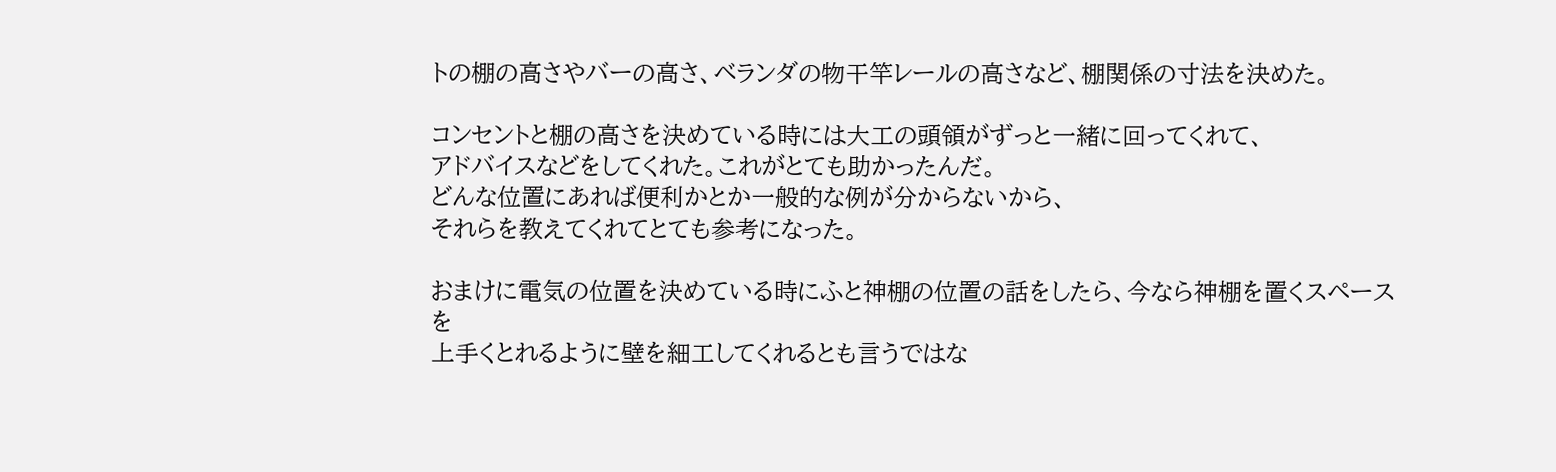トの棚の高さやバーの高さ、ベランダの物干竿レールの高さなど、棚関係の寸法を決めた。

コンセントと棚の高さを決めている時には大工の頭領がずっと一緒に回ってくれて、
アドバイスなどをしてくれた。これがとても助かったんだ。
どんな位置にあれば便利かとか一般的な例が分からないから、
それらを教えてくれてとても参考になった。

おまけに電気の位置を決めている時にふと神棚の位置の話をしたら、今なら神棚を置くスペースを
上手くとれるように壁を細工してくれるとも言うではな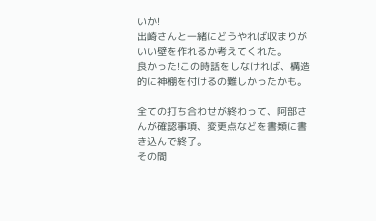いか!
出崎さんと一緒にどうやれば収まりがいい壁を作れるか考えてくれた。
良かった!この時話をしなければ、構造的に神棚を付けるの難しかったかも。

全ての打ち合わせが終わって、阿部さんが確認事項、変更点などを書類に書き込んで終了。
その間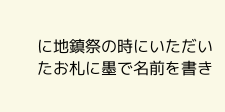に地鎮祭の時にいただいたお札に墨で名前を書き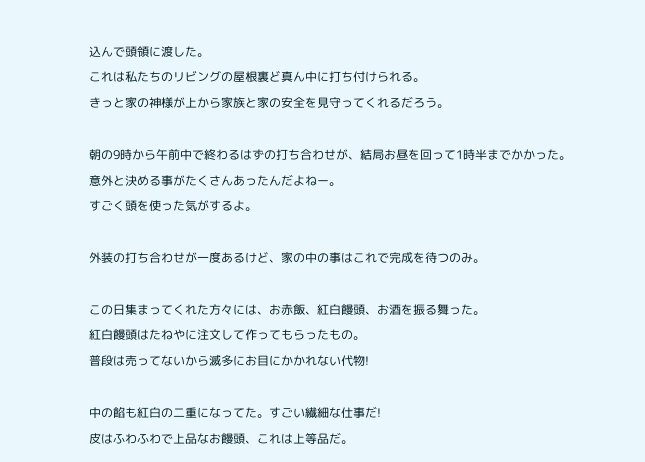込んで頭領に渡した。
これは私たちのリビングの屋根裏ど真ん中に打ち付けられる。
きっと家の神様が上から家族と家の安全を見守ってくれるだろう。

朝の9時から午前中で終わるはずの打ち合わせが、結局お昼を回って1時半までかかった。
意外と決める事がたくさんあったんだよねー。
すごく頭を使った気がするよ。

外装の打ち合わせが一度あるけど、家の中の事はこれで完成を待つのみ。

この日集まってくれた方々には、お赤飯、紅白饅頭、お酒を振る舞った。
紅白饅頭はたねやに注文して作ってもらったもの。
普段は売ってないから滅多にお目にかかれない代物!

中の餡も紅白の二重になってた。すごい繊細な仕事だ!
皮はふわふわで上品なお饅頭、これは上等品だ。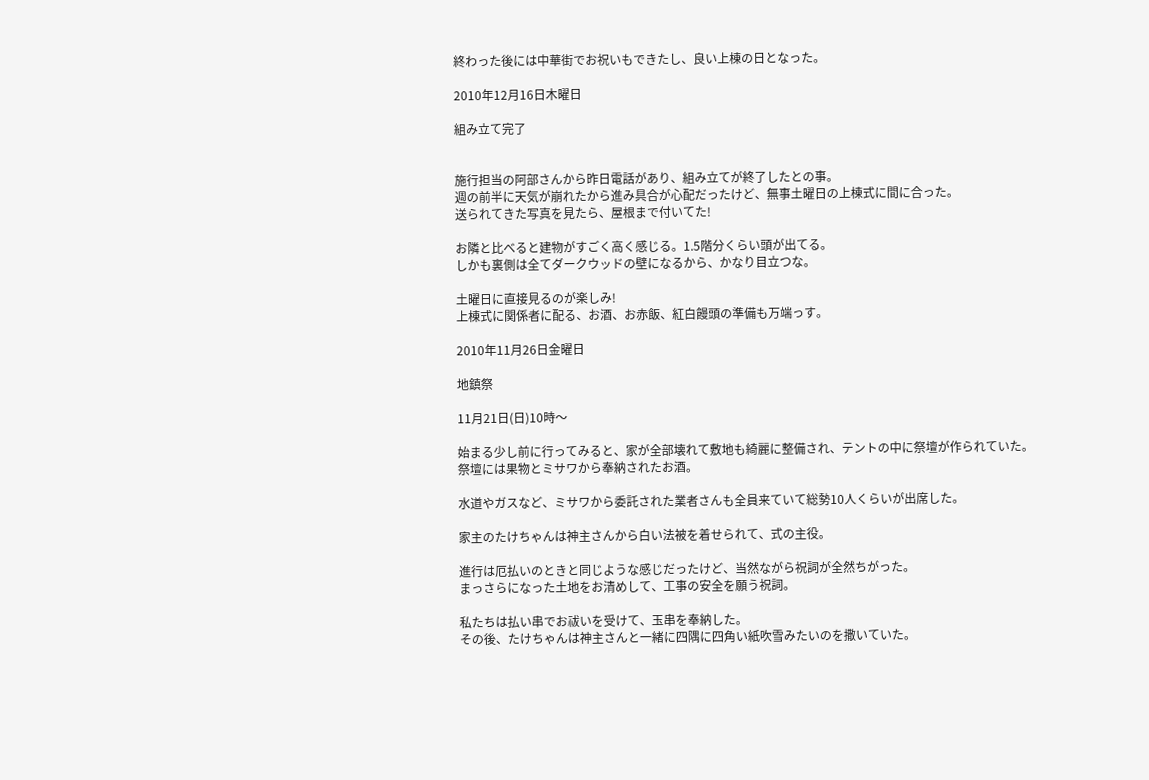終わった後には中華街でお祝いもできたし、良い上棟の日となった。

2010年12月16日木曜日

組み立て完了


施行担当の阿部さんから昨日電話があり、組み立てが終了したとの事。
週の前半に天気が崩れたから進み具合が心配だったけど、無事土曜日の上棟式に間に合った。
送られてきた写真を見たら、屋根まで付いてた!

お隣と比べると建物がすごく高く感じる。1.5階分くらい頭が出てる。
しかも裏側は全てダークウッドの壁になるから、かなり目立つな。

土曜日に直接見るのが楽しみ!
上棟式に関係者に配る、お酒、お赤飯、紅白饅頭の準備も万端っす。

2010年11月26日金曜日

地鎮祭

11月21日(日)10時〜

始まる少し前に行ってみると、家が全部壊れて敷地も綺麗に整備され、テントの中に祭壇が作られていた。
祭壇には果物とミサワから奉納されたお酒。

水道やガスなど、ミサワから委託された業者さんも全員来ていて総勢10人くらいが出席した。

家主のたけちゃんは神主さんから白い法被を着せられて、式の主役。

進行は厄払いのときと同じような感じだったけど、当然ながら祝詞が全然ちがった。
まっさらになった土地をお清めして、工事の安全を願う祝詞。

私たちは払い串でお祓いを受けて、玉串を奉納した。
その後、たけちゃんは神主さんと一緒に四隅に四角い紙吹雪みたいのを撒いていた。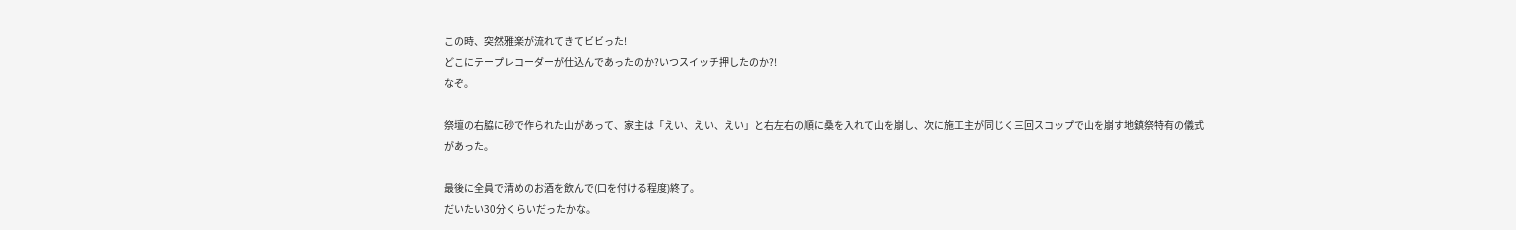この時、突然雅楽が流れてきてビビった!
どこにテープレコーダーが仕込んであったのか?いつスイッチ押したのか?!
なぞ。

祭壇の右脇に砂で作られた山があって、家主は「えい、えい、えい」と右左右の順に桑を入れて山を崩し、次に施工主が同じく三回スコップで山を崩す地鎮祭特有の儀式があった。

最後に全員で清めのお酒を飲んで(口を付ける程度)終了。
だいたい30分くらいだったかな。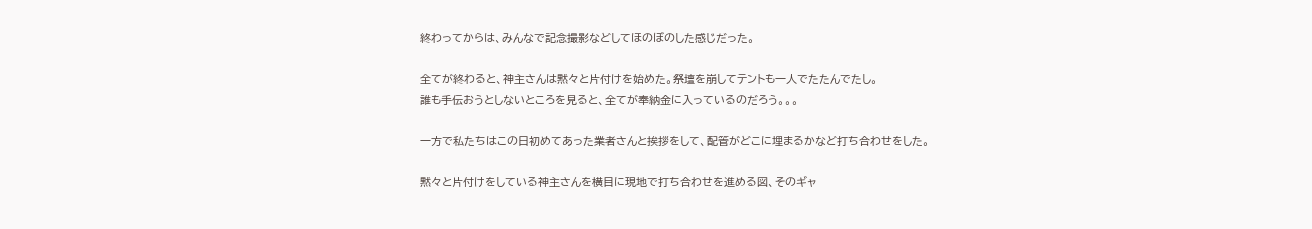終わってからは、みんなで記念撮影などしてほのぼのした感じだった。

全てが終わると、神主さんは黙々と片付けを始めた。祭壇を崩してテントも一人でたたんでたし。
誰も手伝おうとしないところを見ると、全てが奉納金に入っているのだろう。。。

一方で私たちはこの日初めてあった業者さんと挨拶をして、配管がどこに埋まるかなど打ち合わせをした。

黙々と片付けをしている神主さんを横目に現地で打ち合わせを進める図、そのギャ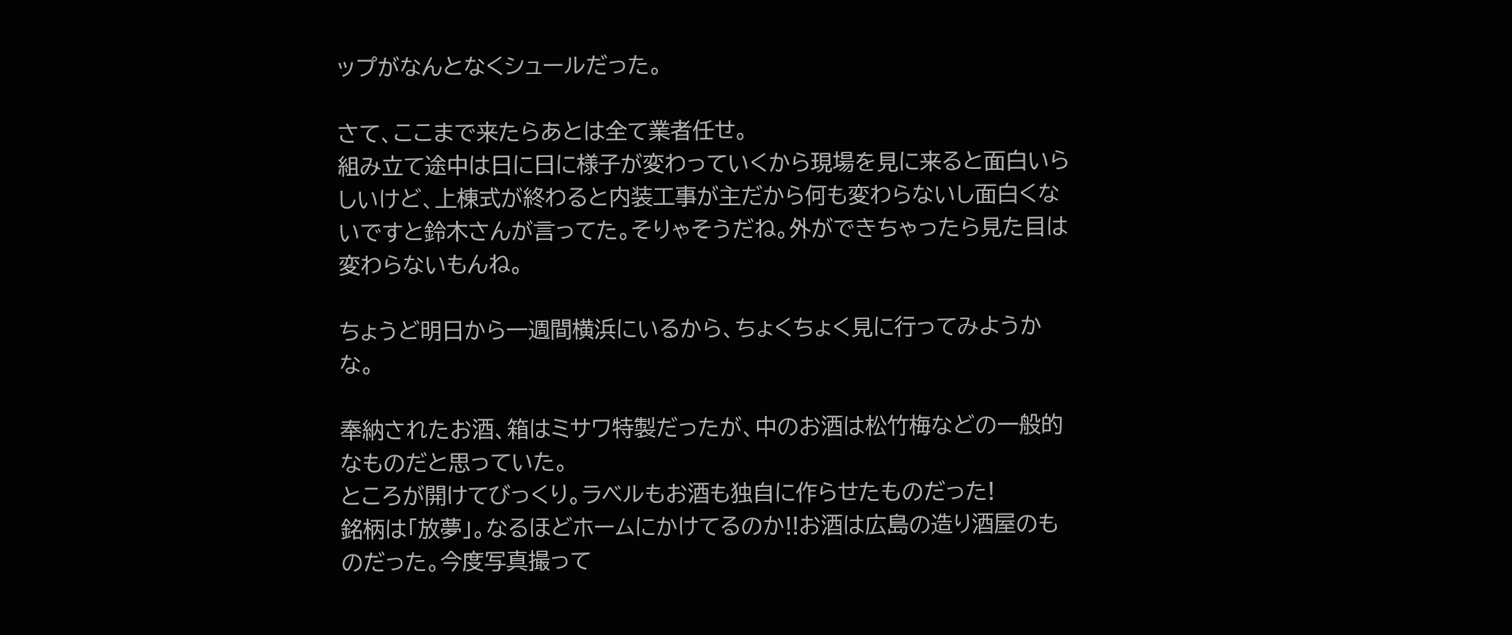ップがなんとなくシュールだった。

さて、ここまで来たらあとは全て業者任せ。
組み立て途中は日に日に様子が変わっていくから現場を見に来ると面白いらしいけど、上棟式が終わると内装工事が主だから何も変わらないし面白くないですと鈴木さんが言ってた。そりゃそうだね。外ができちゃったら見た目は変わらないもんね。

ちょうど明日から一週間横浜にいるから、ちょくちょく見に行ってみようかな。

奉納されたお酒、箱はミサワ特製だったが、中のお酒は松竹梅などの一般的なものだと思っていた。
ところが開けてびっくり。ラベルもお酒も独自に作らせたものだった!
銘柄は「放夢」。なるほどホームにかけてるのか!!お酒は広島の造り酒屋のものだった。今度写真撮って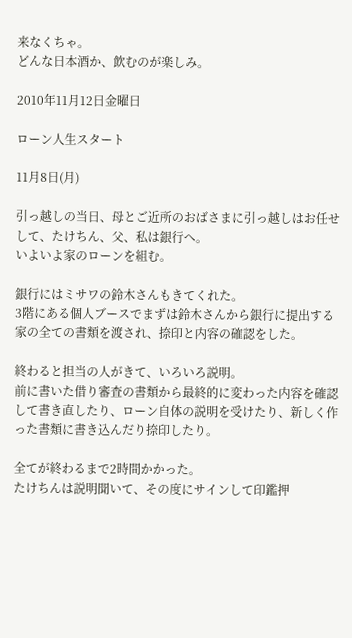来なくちゃ。
どんな日本酒か、飲むのが楽しみ。

2010年11月12日金曜日

ローン人生スタート

11月8日(月)

引っ越しの当日、母とご近所のおばさまに引っ越しはお任せして、たけちん、父、私は銀行へ。
いよいよ家のローンを組む。

銀行にはミサワの鈴木さんもきてくれた。
3階にある個人ブースでまずは鈴木さんから銀行に提出する家の全ての書類を渡され、捺印と内容の確認をした。

終わると担当の人がきて、いろいろ説明。
前に書いた借り審査の書類から最終的に変わった内容を確認して書き直したり、ローン自体の説明を受けたり、新しく作った書類に書き込んだり捺印したり。

全てが終わるまで2時間かかった。
たけちんは説明聞いて、その度にサインして印鑑押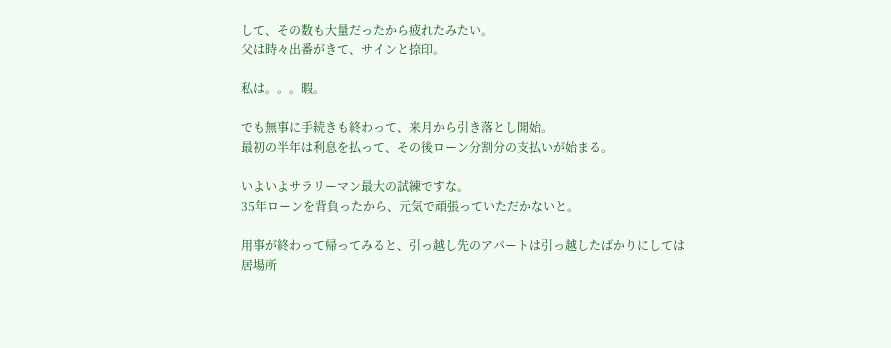して、その数も大量だったから疲れたみたい。
父は時々出番がきて、サインと捺印。

私は。。。暇。

でも無事に手続きも終わって、来月から引き落とし開始。
最初の半年は利息を払って、その後ローン分割分の支払いが始まる。

いよいよサラリーマン最大の試練ですな。
35年ローンを背負ったから、元気で頑張っていただかないと。

用事が終わって帰ってみると、引っ越し先のアパートは引っ越したばかりにしては
居場所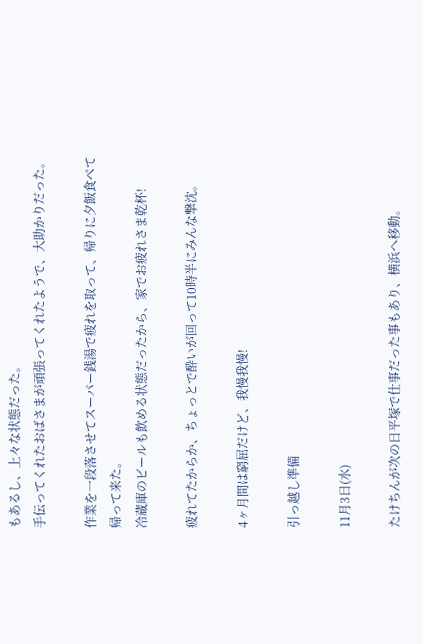もあるし、上々な状態だった。
手伝ってくれたおばさまが頑張ってくれたようで、大助かりだった。

作業を一段落させてスーパー銭湯で疲れを取って、帰りに夕飯食べて帰って来た。
冷蔵庫のビールも飲める状態だったから、家でお疲れさま乾杯!

疲れてたからか、ちょっとで酔いが回って10時半にみんな撃沈。

4ヶ月間は窮屈だけど、我慢我慢!

引っ越し準備

11月3日(水)

たけちんが次の日平塚で仕事だった事もあり、横浜へ移動。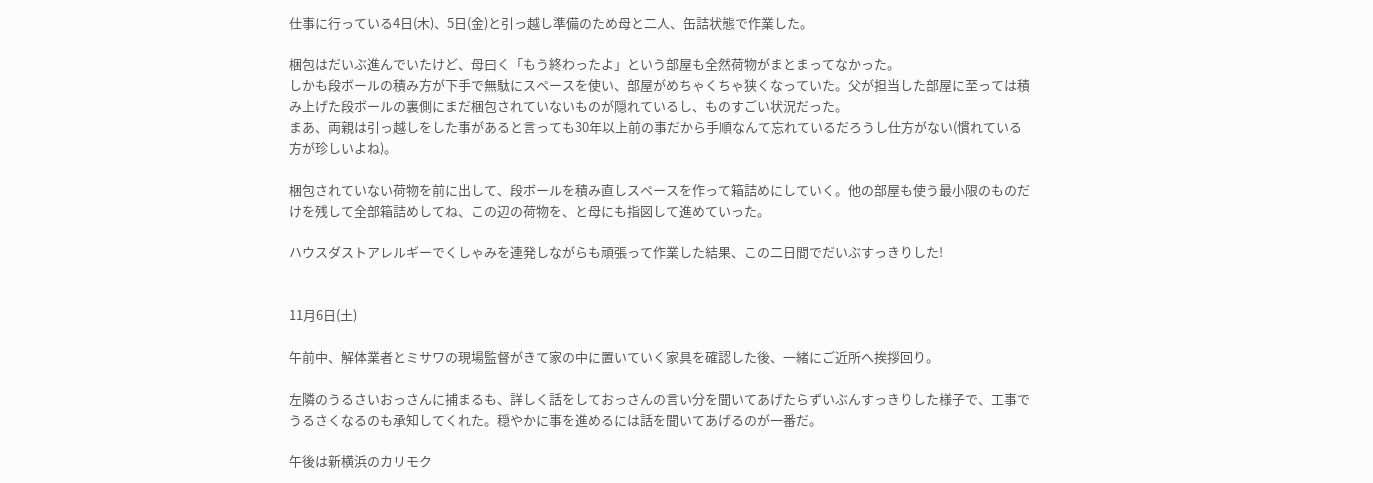仕事に行っている4日(木)、5日(金)と引っ越し準備のため母と二人、缶詰状態で作業した。

梱包はだいぶ進んでいたけど、母曰く「もう終わったよ」という部屋も全然荷物がまとまってなかった。
しかも段ボールの積み方が下手で無駄にスペースを使い、部屋がめちゃくちゃ狭くなっていた。父が担当した部屋に至っては積み上げた段ボールの裏側にまだ梱包されていないものが隠れているし、ものすごい状況だった。
まあ、両親は引っ越しをした事があると言っても30年以上前の事だから手順なんて忘れているだろうし仕方がない(慣れている方が珍しいよね)。

梱包されていない荷物を前に出して、段ボールを積み直しスペースを作って箱詰めにしていく。他の部屋も使う最小限のものだけを残して全部箱詰めしてね、この辺の荷物を、と母にも指図して進めていった。

ハウスダストアレルギーでくしゃみを連発しながらも頑張って作業した結果、この二日間でだいぶすっきりした!


11月6日(土)

午前中、解体業者とミサワの現場監督がきて家の中に置いていく家具を確認した後、一緒にご近所へ挨拶回り。

左隣のうるさいおっさんに捕まるも、詳しく話をしておっさんの言い分を聞いてあげたらずいぶんすっきりした様子で、工事でうるさくなるのも承知してくれた。穏やかに事を進めるには話を聞いてあげるのが一番だ。

午後は新横浜のカリモク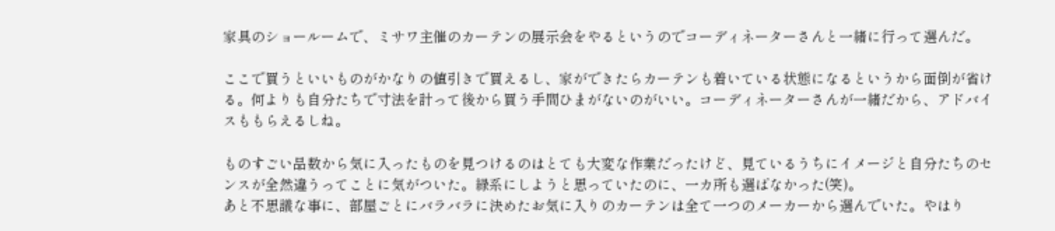家具のショールームで、ミサワ主催のカーテンの展示会をやるというのでコーディネーターさんと一緒に行って選んだ。

ここで買うといいものがかなりの値引きで買えるし、家ができたらカーテンも着いている状態になるというから面倒が省ける。何よりも自分たちで寸法を計って後から買う手間ひまがないのがいい。コーディネーターさんが一緒だから、アドバイスももらえるしね。

ものすごい品数から気に入ったものを見つけるのはとても大変な作業だったけど、見ているうちにイメージと自分たちのセンスが全然違うってことに気がついた。緑系にしようと思っていたのに、一カ所も選ばなかった(笑)。
あと不思議な事に、部屋ごとにバラバラに決めたお気に入りのカーテンは全て一つのメーカーから選んでいた。やはり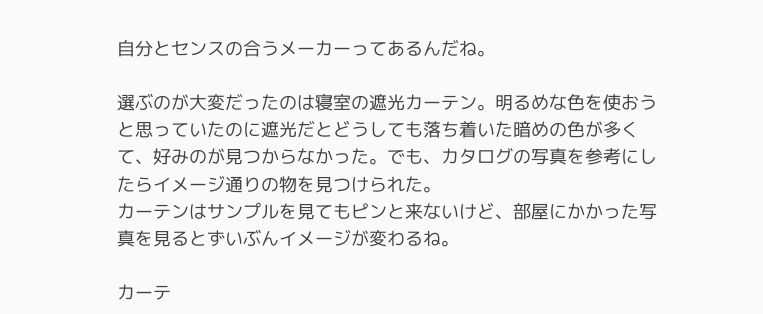自分とセンスの合うメーカーってあるんだね。

選ぶのが大変だったのは寝室の遮光カーテン。明るめな色を使おうと思っていたのに遮光だとどうしても落ち着いた暗めの色が多くて、好みのが見つからなかった。でも、カタログの写真を参考にしたらイメージ通りの物を見つけられた。
カーテンはサンプルを見てもピンと来ないけど、部屋にかかった写真を見るとずいぶんイメージが変わるね。

カーテ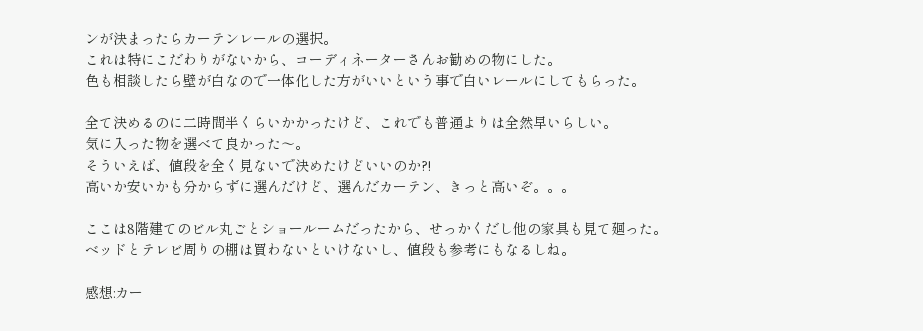ンが決まったらカーテンレールの選択。
これは特にこだわりがないから、コーディネーターさんお勧めの物にした。
色も相談したら壁が白なので一体化した方がいいという事で白いレールにしてもらった。

全て決めるのに二時間半くらいかかったけど、これでも普通よりは全然早いらしい。
気に入った物を選べて良かった〜。
そういえば、値段を全く見ないで決めたけどいいのか?!
高いか安いかも分からずに選んだけど、選んだカーテン、きっと高いぞ。。。

ここは8階建てのビル丸ごとショールームだったから、せっかくだし他の家具も見て廻った。
ベッドとテレビ周りの棚は買わないといけないし、値段も参考にもなるしね。

感想:カー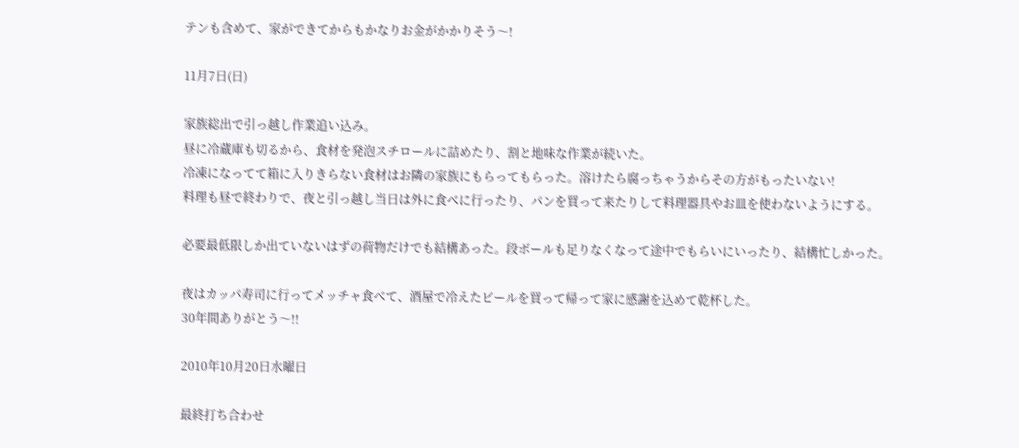テンも含めて、家ができてからもかなりお金がかかりそう〜!

11月7日(日)

家族総出で引っ越し作業追い込み。
昼に冷蔵庫も切るから、食材を発泡スチロールに詰めたり、割と地味な作業が続いた。
冷凍になってて箱に入りきらない食材はお隣の家族にもらってもらった。溶けたら腐っちゃうからその方がもったいない!
料理も昼で終わりで、夜と引っ越し当日は外に食べに行ったり、パンを買って来たりして料理器具やお皿を使わないようにする。

必要最低限しか出ていないはずの荷物だけでも結構あった。段ボールも足りなくなって途中でもらいにいったり、結構忙しかった。

夜はカッパ寿司に行ってメッチャ食べて、酒屋で冷えたビールを買って帰って家に感謝を込めて乾杯した。
30年間ありがとう〜!!

2010年10月20日水曜日

最終打ち合わせ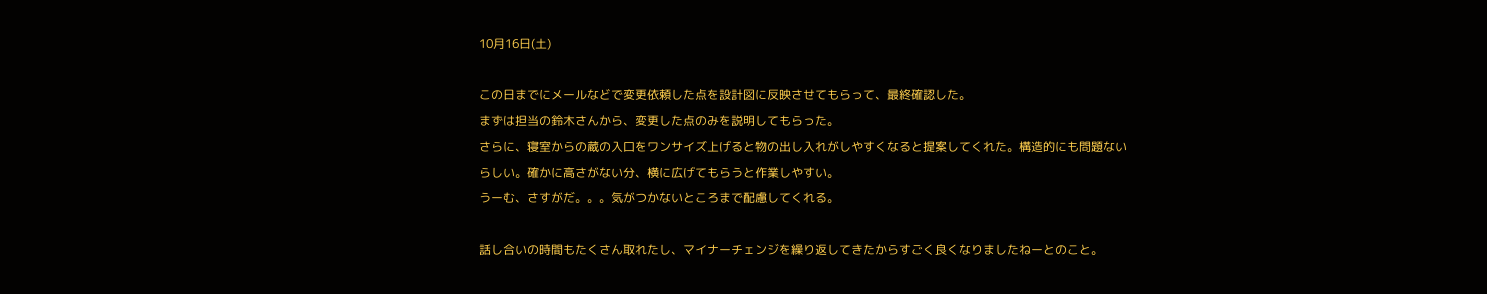10月16日(土)

この日までにメールなどで変更依頼した点を設計図に反映させてもらって、最終確認した。
まずは担当の鈴木さんから、変更した点のみを説明してもらった。
さらに、寝室からの蔵の入口をワンサイズ上げると物の出し入れがしやすくなると提案してくれた。構造的にも問題ないらしい。確かに高さがない分、横に広げてもらうと作業しやすい。
うーむ、さすがだ。。。気がつかないところまで配慮してくれる。

話し合いの時間もたくさん取れたし、マイナーチェンジを繰り返してきたからすごく良くなりましたねーとのこと。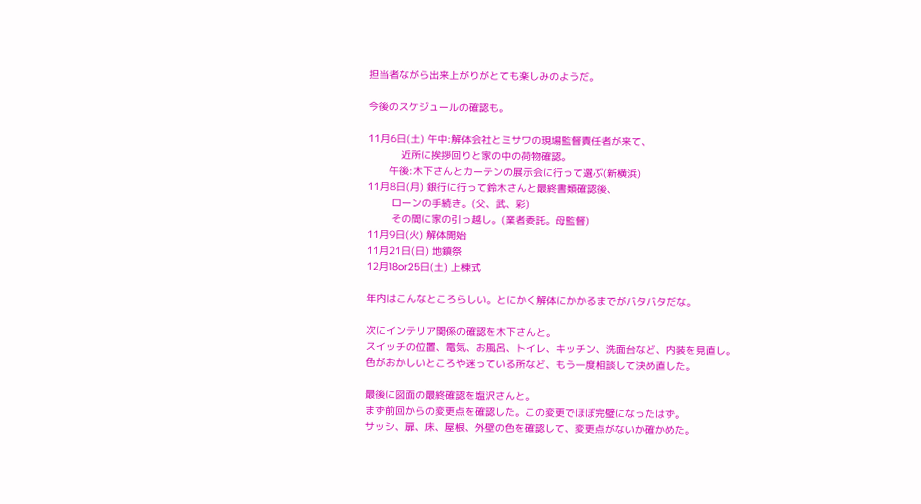担当者ながら出来上がりがとても楽しみのようだ。

今後のスケジュールの確認も。

11月6日(土) 午中:解体会社とミサワの現場監督責任者が来て、
           近所に挨拶回りと家の中の荷物確認。
       午後:木下さんとカーテンの展示会に行って選ぶ(新横浜)
11月8日(月) 銀行に行って鈴木さんと最終書類確認後、
        ローンの手続き。(父、武、彩)
        その間に家の引っ越し。(業者委託。母監督)
11月9日(火) 解体開始
11月21日(日) 地鎮祭
12月18or25日(土) 上棟式

年内はこんなところらしい。とにかく解体にかかるまでがバタバタだな。

次にインテリア関係の確認を木下さんと。
スイッチの位置、電気、お風呂、トイレ、キッチン、洗面台など、内装を見直し。
色がおかしいところや迷っている所など、もう一度相談して決め直した。

最後に図面の最終確認を塩沢さんと。
まず前回からの変更点を確認した。この変更でほぼ完璧になったはず。
サッシ、扉、床、屋根、外壁の色を確認して、変更点がないか確かめた。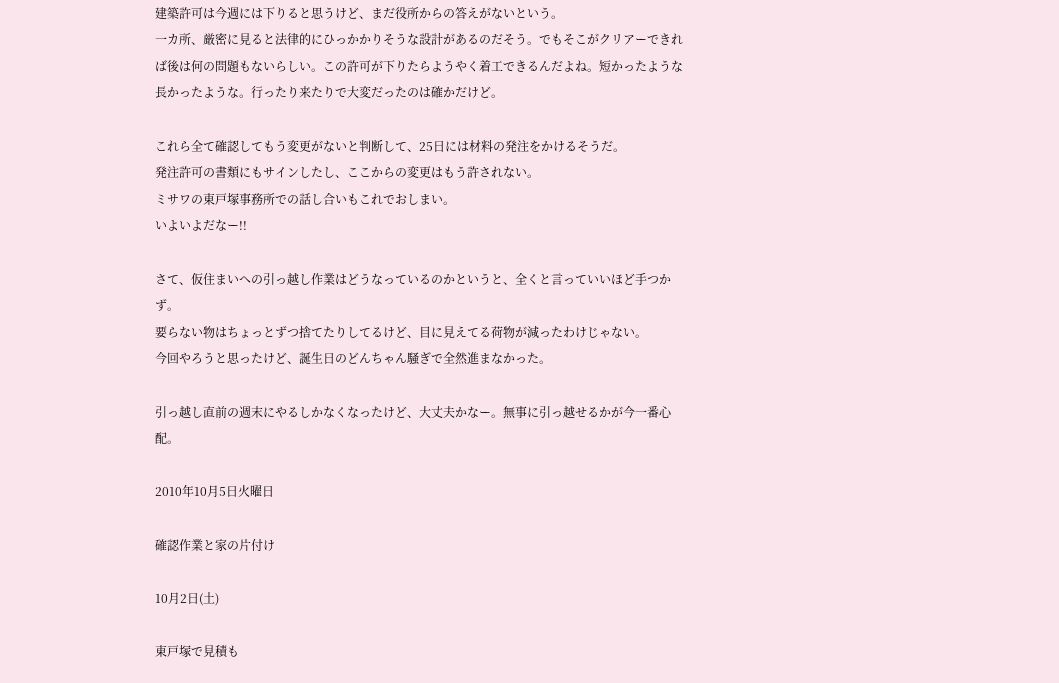建築許可は今週には下りると思うけど、まだ役所からの答えがないという。
一カ所、厳密に見ると法律的にひっかかりそうな設計があるのだそう。でもそこがクリアーできれば後は何の問題もないらしい。この許可が下りたらようやく着工できるんだよね。短かったような長かったような。行ったり来たりで大変だったのは確かだけど。

これら全て確認してもう変更がないと判断して、25日には材料の発注をかけるそうだ。
発注許可の書類にもサインしたし、ここからの変更はもう許されない。
ミサワの東戸塚事務所での話し合いもこれでおしまい。
いよいよだなー!!

さて、仮住まいへの引っ越し作業はどうなっているのかというと、全くと言っていいほど手つかず。
要らない物はちょっとずつ捨てたりしてるけど、目に見えてる荷物が減ったわけじゃない。
今回やろうと思ったけど、誕生日のどんちゃん騒ぎで全然進まなかった。

引っ越し直前の週末にやるしかなくなったけど、大丈夫かなー。無事に引っ越せるかが今一番心配。

2010年10月5日火曜日

確認作業と家の片付け

10月2日(土)

東戸塚で見積も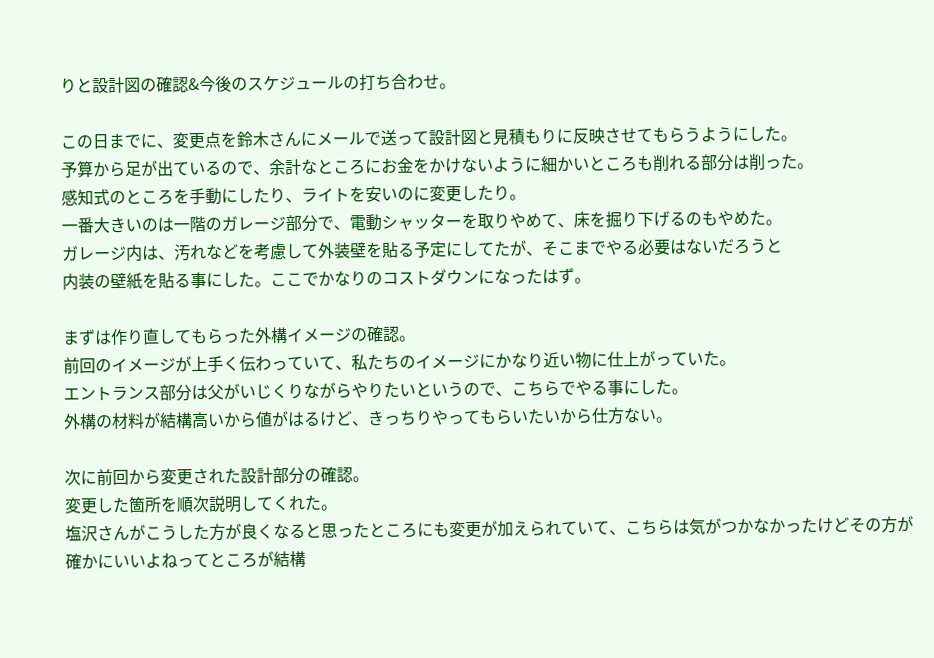りと設計図の確認&今後のスケジュールの打ち合わせ。

この日までに、変更点を鈴木さんにメールで送って設計図と見積もりに反映させてもらうようにした。
予算から足が出ているので、余計なところにお金をかけないように細かいところも削れる部分は削った。
感知式のところを手動にしたり、ライトを安いのに変更したり。
一番大きいのは一階のガレージ部分で、電動シャッターを取りやめて、床を掘り下げるのもやめた。
ガレージ内は、汚れなどを考慮して外装壁を貼る予定にしてたが、そこまでやる必要はないだろうと
内装の壁紙を貼る事にした。ここでかなりのコストダウンになったはず。

まずは作り直してもらった外構イメージの確認。
前回のイメージが上手く伝わっていて、私たちのイメージにかなり近い物に仕上がっていた。
エントランス部分は父がいじくりながらやりたいというので、こちらでやる事にした。
外構の材料が結構高いから値がはるけど、きっちりやってもらいたいから仕方ない。

次に前回から変更された設計部分の確認。
変更した箇所を順次説明してくれた。
塩沢さんがこうした方が良くなると思ったところにも変更が加えられていて、こちらは気がつかなかったけどその方が確かにいいよねってところが結構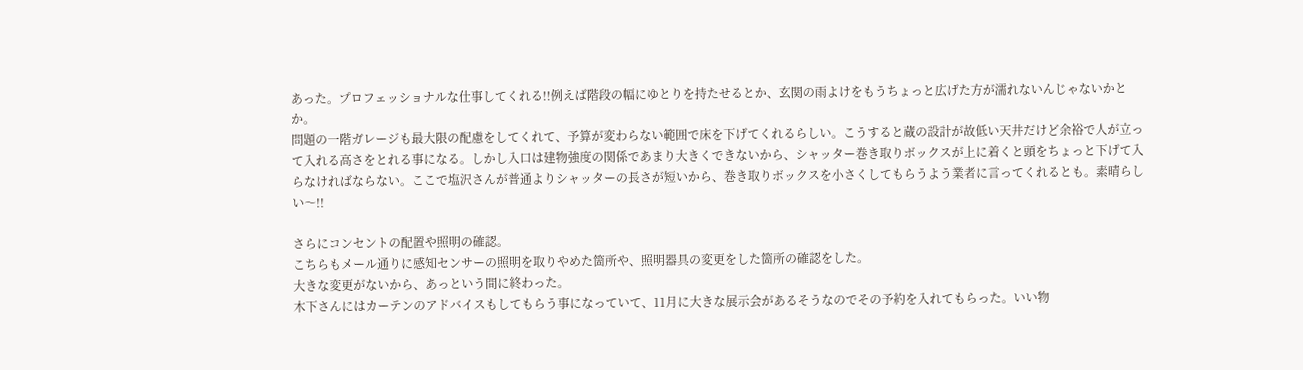あった。プロフェッショナルな仕事してくれる!!例えば階段の幅にゆとりを持たせるとか、玄関の雨よけをもうちょっと広げた方が濡れないんじゃないかとか。
問題の一階ガレージも最大限の配慮をしてくれて、予算が変わらない範囲で床を下げてくれるらしい。こうすると蔵の設計が故低い天井だけど余裕で人が立って入れる高さをとれる事になる。しかし入口は建物強度の関係であまり大きくできないから、シャッター巻き取りボックスが上に着くと頭をちょっと下げて入らなければならない。ここで塩沢さんが普通よりシャッターの長さが短いから、巻き取りボックスを小さくしてもらうよう業者に言ってくれるとも。素晴らしい〜!!

さらにコンセントの配置や照明の確認。
こちらもメール通りに感知センサーの照明を取りやめた箇所や、照明器具の変更をした箇所の確認をした。
大きな変更がないから、あっという間に終わった。
木下さんにはカーテンのアドバイスもしてもらう事になっていて、11月に大きな展示会があるそうなのでその予約を入れてもらった。いい物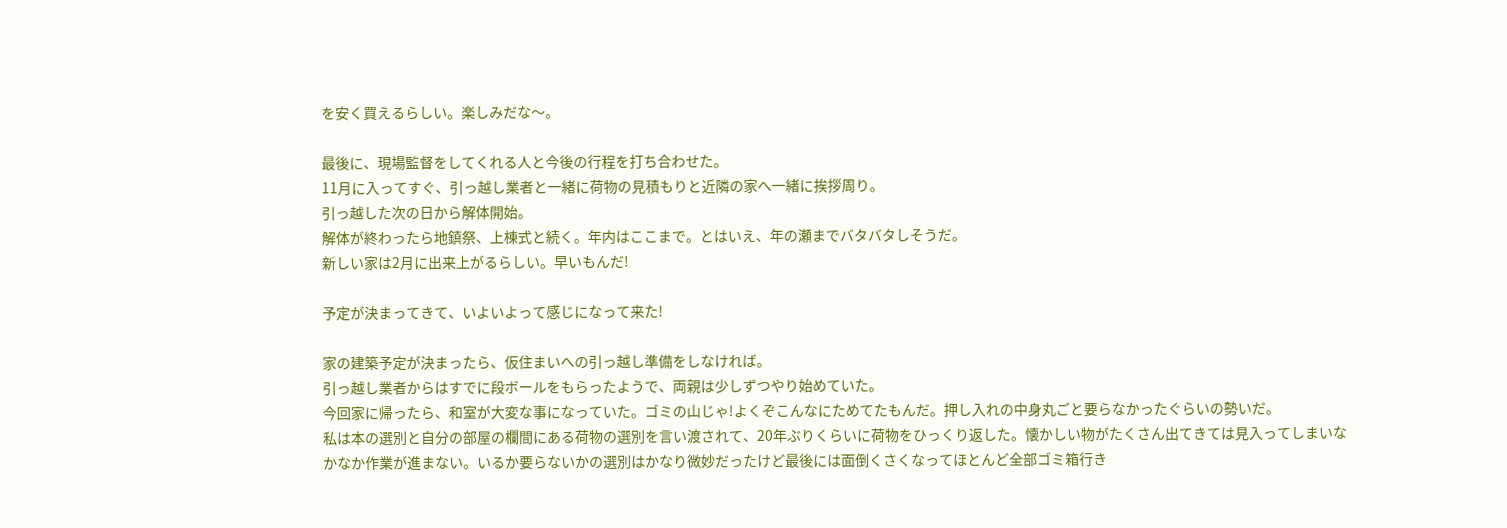を安く買えるらしい。楽しみだな〜。

最後に、現場監督をしてくれる人と今後の行程を打ち合わせた。
11月に入ってすぐ、引っ越し業者と一緒に荷物の見積もりと近隣の家へ一緒に挨拶周り。
引っ越した次の日から解体開始。
解体が終わったら地鎮祭、上棟式と続く。年内はここまで。とはいえ、年の瀬までバタバタしそうだ。
新しい家は2月に出来上がるらしい。早いもんだ!

予定が決まってきて、いよいよって感じになって来た!

家の建築予定が決まったら、仮住まいへの引っ越し準備をしなければ。
引っ越し業者からはすでに段ボールをもらったようで、両親は少しずつやり始めていた。
今回家に帰ったら、和室が大変な事になっていた。ゴミの山じゃ!よくぞこんなにためてたもんだ。押し入れの中身丸ごと要らなかったぐらいの勢いだ。
私は本の選別と自分の部屋の欄間にある荷物の選別を言い渡されて、20年ぶりくらいに荷物をひっくり返した。懐かしい物がたくさん出てきては見入ってしまいなかなか作業が進まない。いるか要らないかの選別はかなり微妙だったけど最後には面倒くさくなってほとんど全部ゴミ箱行き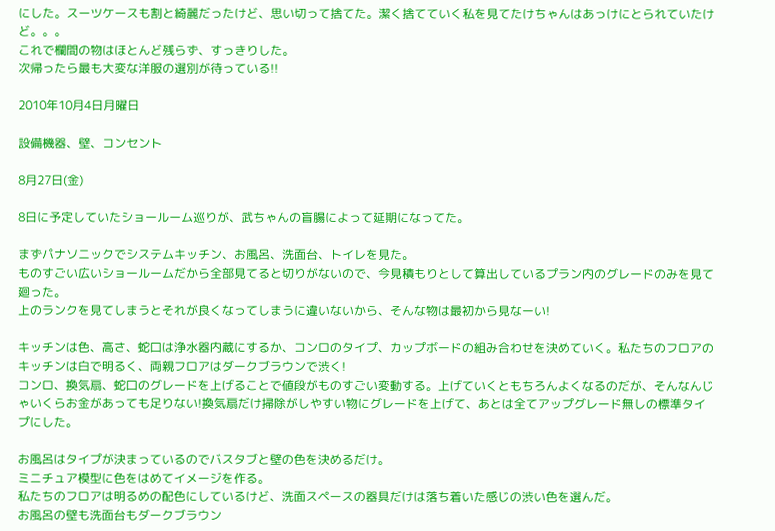にした。スーツケースも割と綺麗だったけど、思い切って捨てた。潔く捨てていく私を見てたけちゃんはあっけにとられていたけど。。。
これで欄間の物はほとんど残らず、すっきりした。
次帰ったら最も大変な洋服の選別が待っている!!

2010年10月4日月曜日

設備機器、壁、コンセント

8月27日(金)

8日に予定していたショールーム巡りが、武ちゃんの盲腸によって延期になってた。

まずパナソニックでシステムキッチン、お風呂、洗面台、トイレを見た。
ものすごい広いショールームだから全部見てると切りがないので、今見積もりとして算出しているプラン内のグレードのみを見て廻った。
上のランクを見てしまうとそれが良くなってしまうに違いないから、そんな物は最初から見なーい!

キッチンは色、高さ、蛇口は浄水器内蔵にするか、コンロのタイプ、カップボードの組み合わせを決めていく。私たちのフロアのキッチンは白で明るく、両親フロアはダークブラウンで渋く!
コンロ、換気扇、蛇口のグレードを上げることで値段がものすごい変動する。上げていくともちろんよくなるのだが、そんなんじゃいくらお金があっても足りない!換気扇だけ掃除がしやすい物にグレードを上げて、あとは全てアップグレード無しの標準タイプにした。

お風呂はタイプが決まっているのでバスタブと壁の色を決めるだけ。
ミニチュア模型に色をはめてイメージを作る。
私たちのフロアは明るめの配色にしているけど、洗面スペースの器具だけは落ち着いた感じの渋い色を選んだ。
お風呂の壁も洗面台もダークブラウン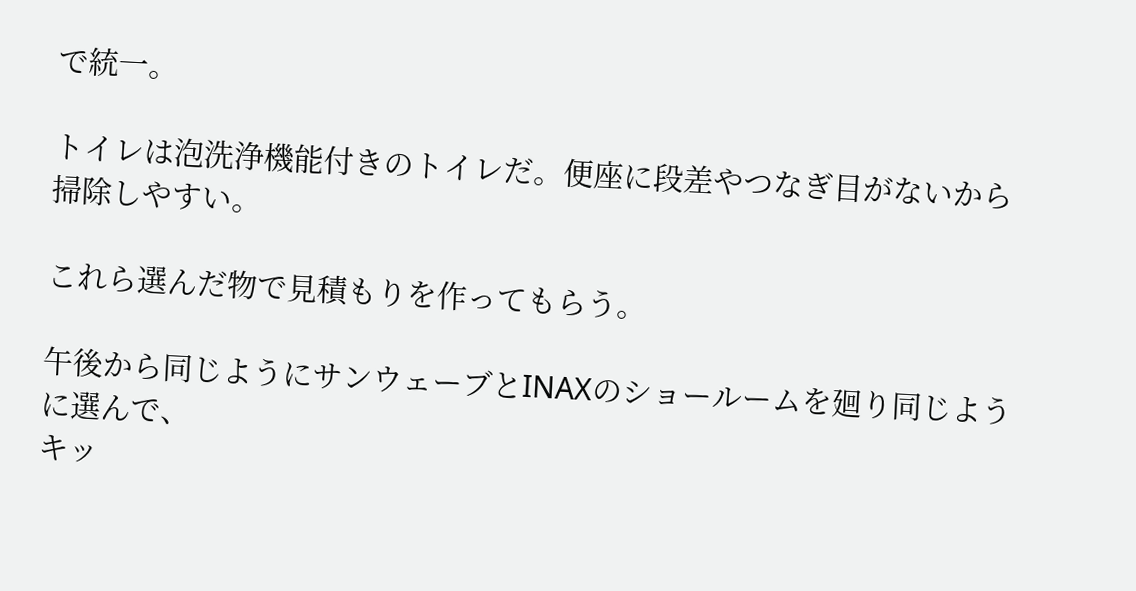で統一。

トイレは泡洗浄機能付きのトイレだ。便座に段差やつなぎ目がないから掃除しやすい。

これら選んだ物で見積もりを作ってもらう。

午後から同じようにサンウェーブとINAXのショールームを廻り同じように選んで、
キッ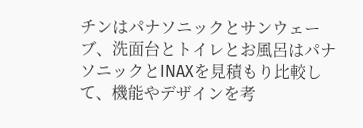チンはパナソニックとサンウェーブ、洗面台とトイレとお風呂はパナソニックとINAXを見積もり比較して、機能やデザインを考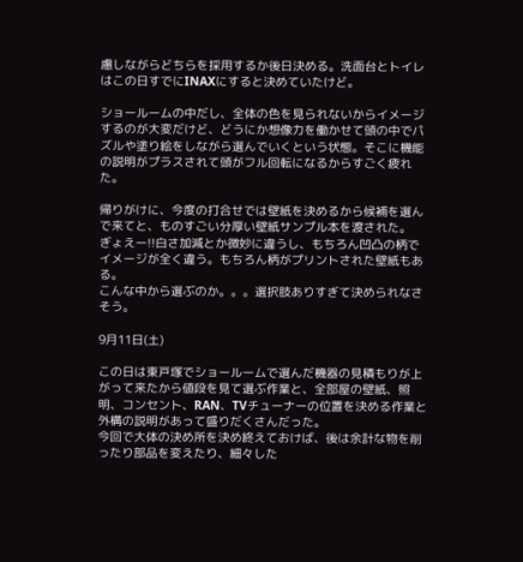慮しながらどちらを採用するか後日決める。洗面台とトイレはこの日すでにINAXにすると決めていたけど。

ショールームの中だし、全体の色を見られないからイメージするのが大変だけど、どうにか想像力を働かせて頭の中でパズルや塗り絵をしながら選んでいくという状態。そこに機能の説明がプラスされて頭がフル回転になるからすごく疲れた。

帰りがけに、今度の打合せでは壁紙を決めるから候補を選んで来てと、ものすごい分厚い壁紙サンプル本を渡された。
ぎょえー!!白さ加減とか微妙に違うし、もちろん凹凸の柄でイメージが全く違う。もちろん柄がプリントされた壁紙もある。
こんな中から選ぶのか。。。選択肢ありすぎて決められなさそう。

9月11日(土)

この日は東戸塚でショールームで選んだ機器の見積もりが上がって来たから値段を見て選ぶ作業と、全部屋の壁紙、照明、コンセント、RAN、TVチューナーの位置を決める作業と外構の説明があって盛りだくさんだった。
今回で大体の決め所を決め終えておけば、後は余計な物を削ったり部品を変えたり、細々した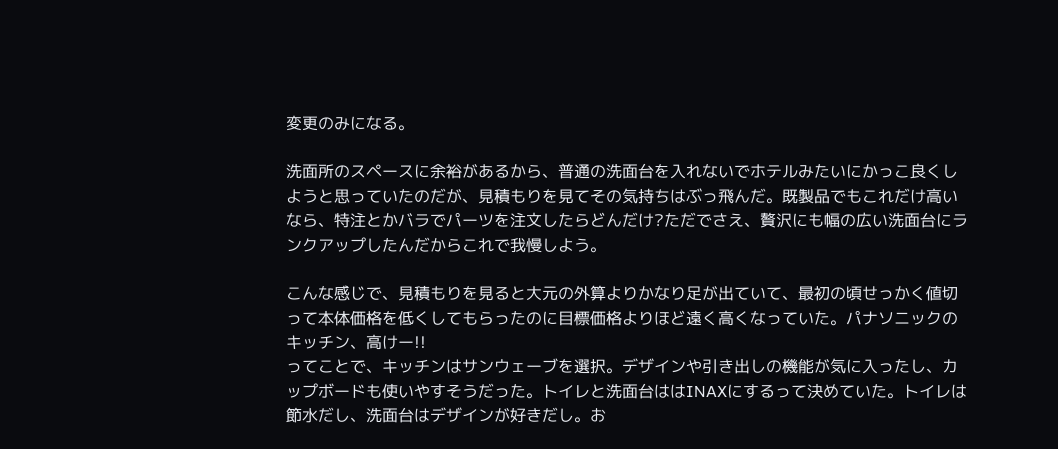変更のみになる。

洗面所のスペースに余裕があるから、普通の洗面台を入れないでホテルみたいにかっこ良くしようと思っていたのだが、見積もりを見てその気持ちはぶっ飛んだ。既製品でもこれだけ高いなら、特注とかバラでパーツを注文したらどんだけ?ただでさえ、贅沢にも幅の広い洗面台にランクアップしたんだからこれで我慢しよう。

こんな感じで、見積もりを見ると大元の外算よりかなり足が出ていて、最初の頃せっかく値切って本体価格を低くしてもらったのに目標価格よりほど遠く高くなっていた。パナソニックのキッチン、高けー!!
ってことで、キッチンはサンウェーブを選択。デザインや引き出しの機能が気に入ったし、カップボードも使いやすそうだった。トイレと洗面台ははINAXにするって決めていた。トイレは節水だし、洗面台はデザインが好きだし。お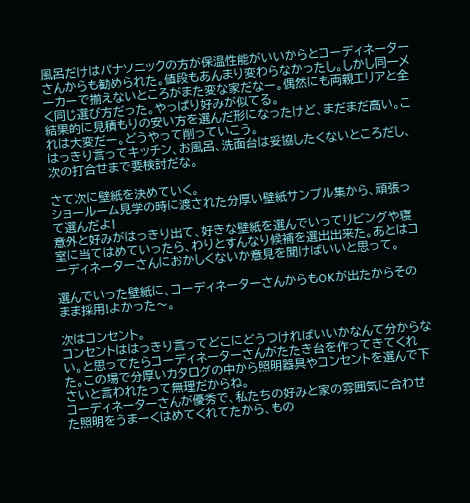風呂だけはパナソニックの方が保温性能がいいからとコーディネーターさんからも勧められた。値段もあんまり変わらなかったし。しかし同一メーカーで揃えないところがまた変な家だなー。偶然にも両親エリアと全く同じ選び方だった。やっぱり好みが似てる。
結果的に見積もりの安い方を選んだ形になったけど、まだまだ高い。これは大変だー。どうやって削っていこう。
はっきり言ってキッチン、お風呂、洗面台は妥協したくないところだし、次の打合せまで要検討だな。

さて次に壁紙を決めていく。
ショールーム見学の時に渡された分厚い壁紙サンプル集から、頑張って選んだよ!
意外と好みがはっきり出て、好きな壁紙を選んでいってリビングや寝室に当てはめていったら、わりとすんなり候補を選出出来た。あとはコーディネーターさんにおかしくないか意見を聞けばいいと思って。

選んでいった壁紙に、コーディネーターさんからもOKが出たからそのまま採用!よかった〜。

次はコンセント。
コンセントははっきり言ってどこにどうつければいいかなんて分からない。と思ってたらコーディネーターさんがたたき台を作ってきてくれた。この場で分厚いカタログの中から照明器具やコンセントを選んで下さいと言われたって無理だからね。
コーディネーターさんが優秀で、私たちの好みと家の雰囲気に合わせた照明をうまーくはめてくれてたから、もの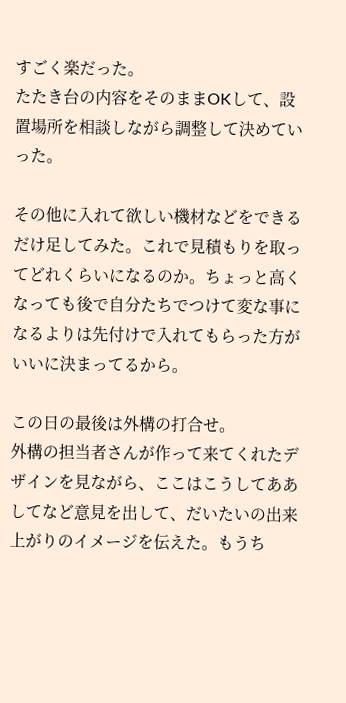すごく楽だった。
たたき台の内容をそのままOKして、設置場所を相談しながら調整して決めていった。

その他に入れて欲しい機材などをできるだけ足してみた。これで見積もりを取ってどれくらいになるのか。ちょっと高くなっても後で自分たちでつけて変な事になるよりは先付けで入れてもらった方がいいに決まってるから。

この日の最後は外構の打合せ。
外構の担当者さんが作って来てくれたデザインを見ながら、ここはこうしてああしてなど意見を出して、だいたいの出来上がりのイメージを伝えた。もうち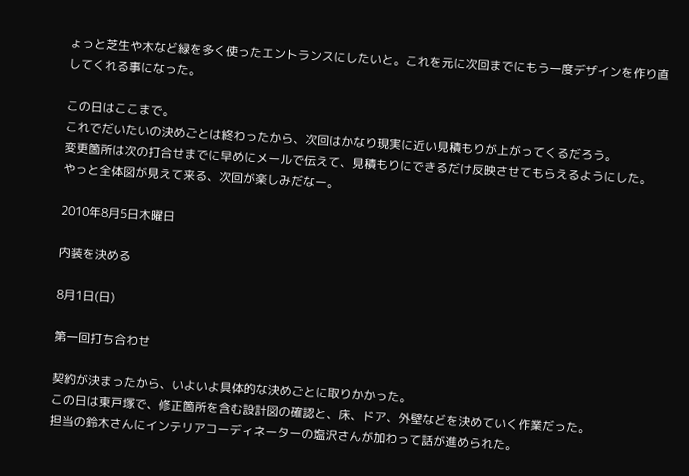ょっと芝生や木など緑を多く使ったエントランスにしたいと。これを元に次回までにもう一度デザインを作り直してくれる事になった。

この日はここまで。
これでだいたいの決めごとは終わったから、次回はかなり現実に近い見積もりが上がってくるだろう。
変更箇所は次の打合せまでに早めにメールで伝えて、見積もりにできるだけ反映させてもらえるようにした。
やっと全体図が見えて来る、次回が楽しみだなー。

2010年8月5日木曜日

内装を決める

8月1日(日)

第一回打ち合わせ

契約が決まったから、いよいよ具体的な決めごとに取りかかった。
この日は東戸塚で、修正箇所を含む設計図の確認と、床、ドア、外壁などを決めていく作業だった。
担当の鈴木さんにインテリアコーディネーターの塩沢さんが加わって話が進められた。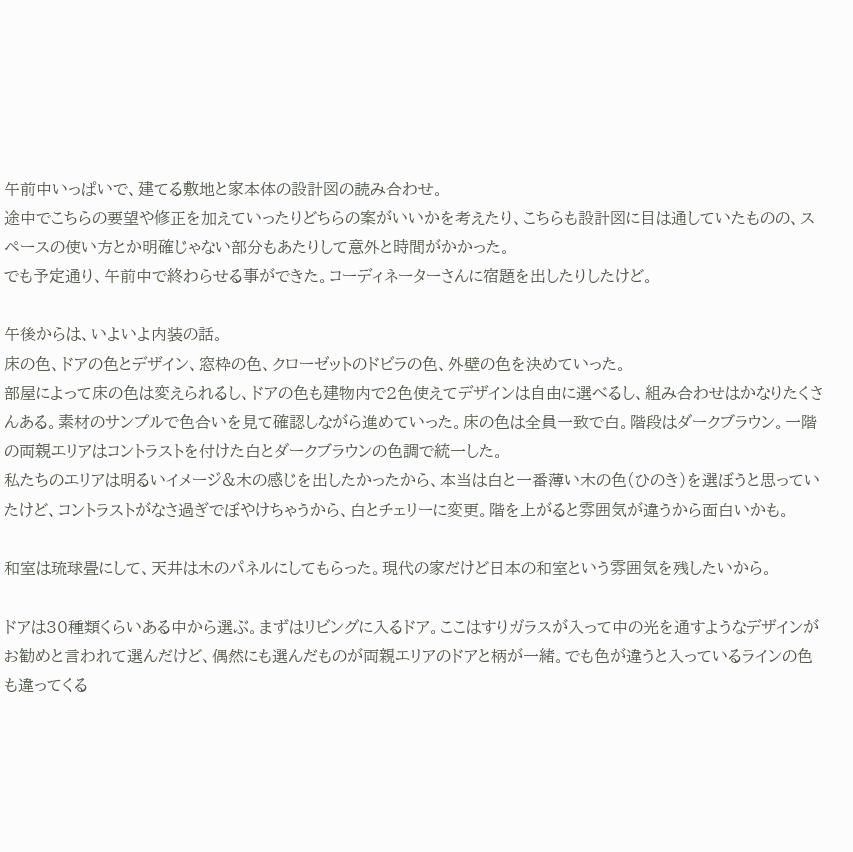午前中いっぱいで、建てる敷地と家本体の設計図の読み合わせ。
途中でこちらの要望や修正を加えていったりどちらの案がいいかを考えたり、こちらも設計図に目は通していたものの、スペースの使い方とか明確じゃない部分もあたりして意外と時間がかかった。
でも予定通り、午前中で終わらせる事ができた。コーディネーターさんに宿題を出したりしたけど。

午後からは、いよいよ内装の話。
床の色、ドアの色とデザイン、窓枠の色、クローゼットのドビラの色、外壁の色を決めていった。
部屋によって床の色は変えられるし、ドアの色も建物内で2色使えてデザインは自由に選べるし、組み合わせはかなりたくさんある。素材のサンプルで色合いを見て確認しながら進めていった。床の色は全員一致で白。階段はダークブラウン。一階の両親エリアはコントラストを付けた白とダークブラウンの色調で統一した。
私たちのエリアは明るいイメージ&木の感じを出したかったから、本当は白と一番薄い木の色(ひのき)を選ぼうと思っていたけど、コントラストがなさ過ぎでぼやけちゃうから、白とチェリーに変更。階を上がると雰囲気が違うから面白いかも。

和室は琉球畳にして、天井は木のパネルにしてもらった。現代の家だけど日本の和室という雰囲気を残したいから。

ドアは30種類くらいある中から選ぶ。まずはリビングに入るドア。ここはすりガラスが入って中の光を通すようなデザインがお勧めと言われて選んだけど、偶然にも選んだものが両親エリアのドアと柄が一緒。でも色が違うと入っているラインの色も違ってくる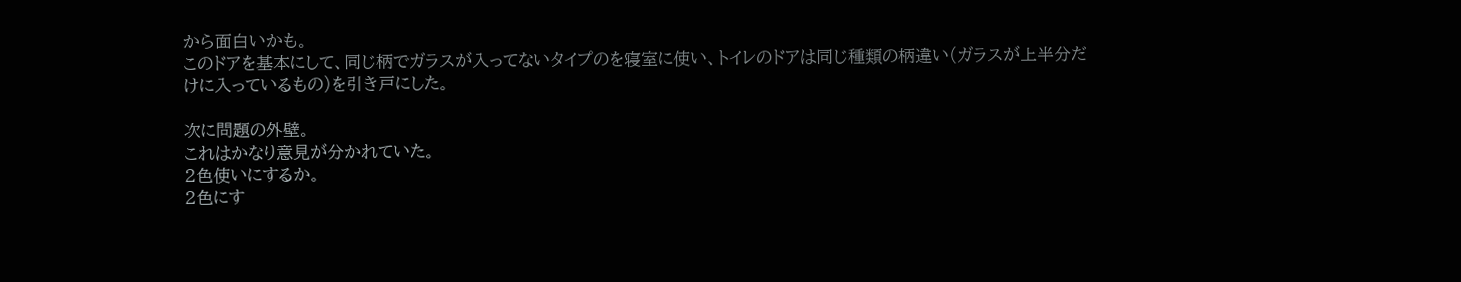から面白いかも。
このドアを基本にして、同じ柄でガラスが入ってないタイプのを寝室に使い、トイレのドアは同じ種類の柄違い(ガラスが上半分だけに入っているもの)を引き戸にした。

次に問題の外壁。
これはかなり意見が分かれていた。
2色使いにするか。
2色にす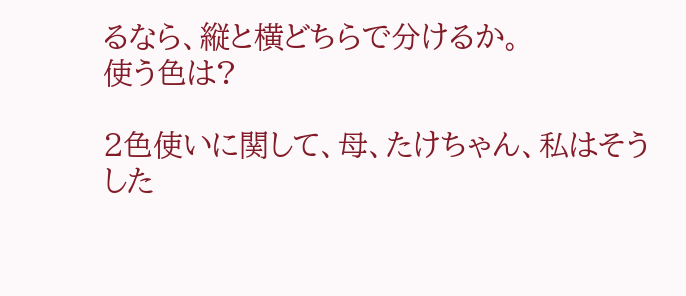るなら、縦と横どちらで分けるか。
使う色は?

2色使いに関して、母、たけちゃん、私はそうした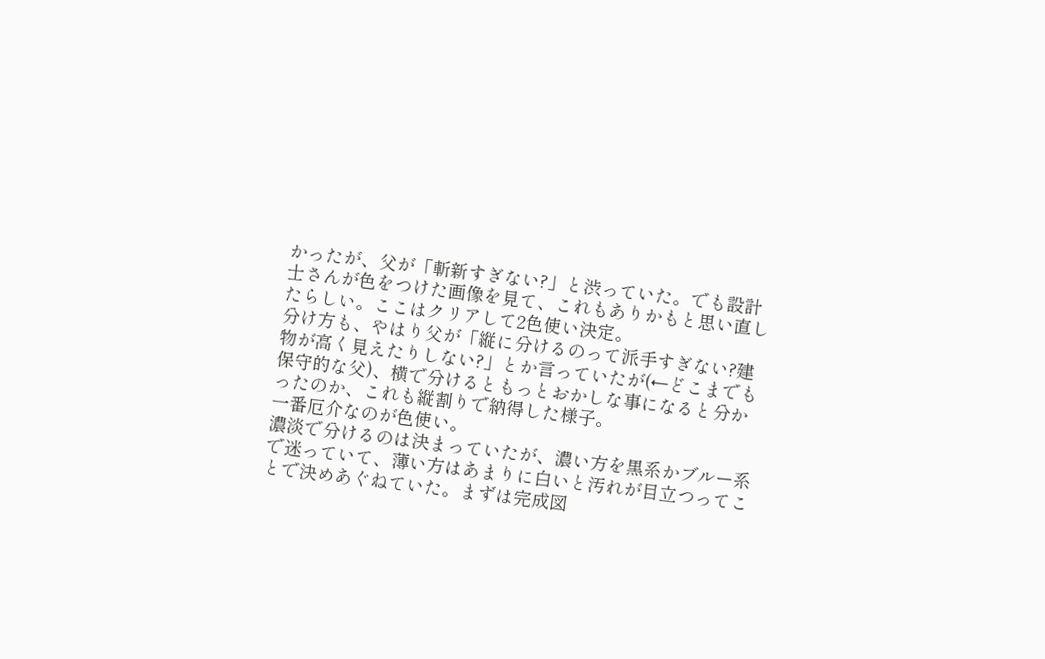かったが、父が「斬新すぎない?」と渋っていた。でも設計士さんが色をつけた画像を見て、これもありかもと思い直したらしい。ここはクリアして2色使い決定。
分け方も、やはり父が「縦に分けるのって派手すぎない?建物が高く見えたりしない?」とか言っていたが(←どこまでも保守的な父)、横で分けるともっとおかしな事になると分かったのか、これも縦割りで納得した様子。
一番厄介なのが色使い。
濃淡で分けるのは決まっていたが、濃い方を黒系かブルー系で迷っていて、薄い方はあまりに白いと汚れが目立つってことで決めあぐねていた。まずは完成図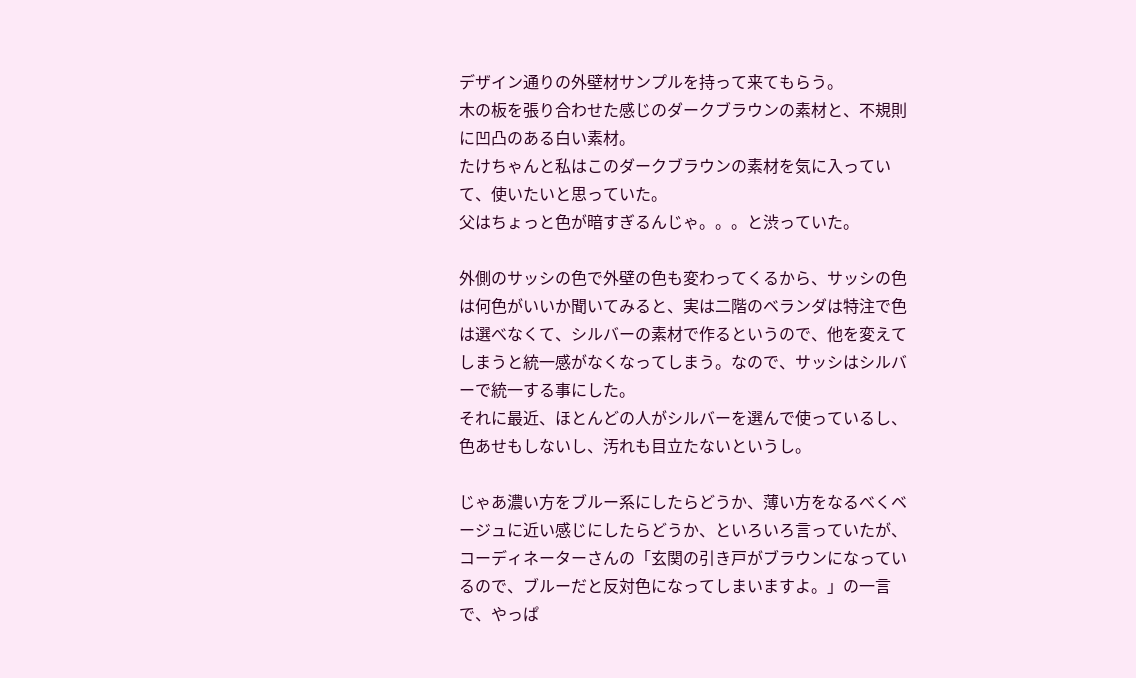デザイン通りの外壁材サンプルを持って来てもらう。
木の板を張り合わせた感じのダークブラウンの素材と、不規則に凹凸のある白い素材。
たけちゃんと私はこのダークブラウンの素材を気に入っていて、使いたいと思っていた。
父はちょっと色が暗すぎるんじゃ。。。と渋っていた。

外側のサッシの色で外壁の色も変わってくるから、サッシの色は何色がいいか聞いてみると、実は二階のベランダは特注で色は選べなくて、シルバーの素材で作るというので、他を変えてしまうと統一感がなくなってしまう。なので、サッシはシルバーで統一する事にした。
それに最近、ほとんどの人がシルバーを選んで使っているし、色あせもしないし、汚れも目立たないというし。

じゃあ濃い方をブルー系にしたらどうか、薄い方をなるべくベージュに近い感じにしたらどうか、といろいろ言っていたが、コーディネーターさんの「玄関の引き戸がブラウンになっているので、ブルーだと反対色になってしまいますよ。」の一言で、やっぱ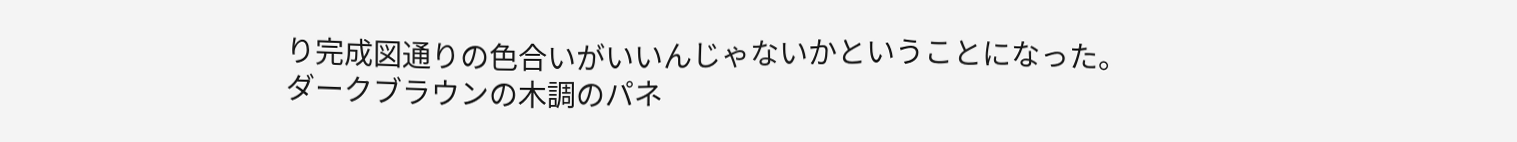り完成図通りの色合いがいいんじゃないかということになった。
ダークブラウンの木調のパネ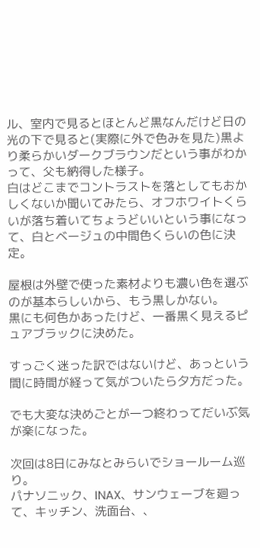ル、室内で見るとほとんど黒なんだけど日の光の下で見ると(実際に外で色みを見た)黒より柔らかいダークブラウンだという事がわかって、父も納得した様子。
白はどこまでコントラストを落としてもおかしくないか聞いてみたら、オフホワイトくらいが落ち着いてちょうどいいという事になって、白とベージュの中間色くらいの色に決定。

屋根は外壁で使った素材よりも濃い色を選ぶのが基本らしいから、もう黒しかない。
黒にも何色かあったけど、一番黒く見えるピュアブラックに決めた。

すっごく迷った訳ではないけど、あっという間に時間が経って気がついたら夕方だった。

でも大変な決めごとが一つ終わってだいぶ気が楽になった。

次回は8日にみなとみらいでショールーム巡り。
パナソニック、INAX、サンウェーブを廻って、キッチン、洗面台、、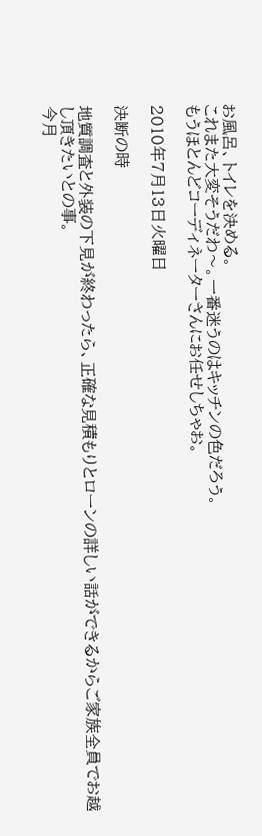お風呂、トイレを決める。
これまた大変そうだわ〜。一番迷うのはキッチンの色だろう。
もうほとんどコーディネーターさんにお任せしちゃお。

2010年7月13日火曜日

決断の時

地質調査と外装の下見が終わったら、正確な見積もりとローンの詳しい話ができるからご家族全員でお越し頂きたいとの事。
今月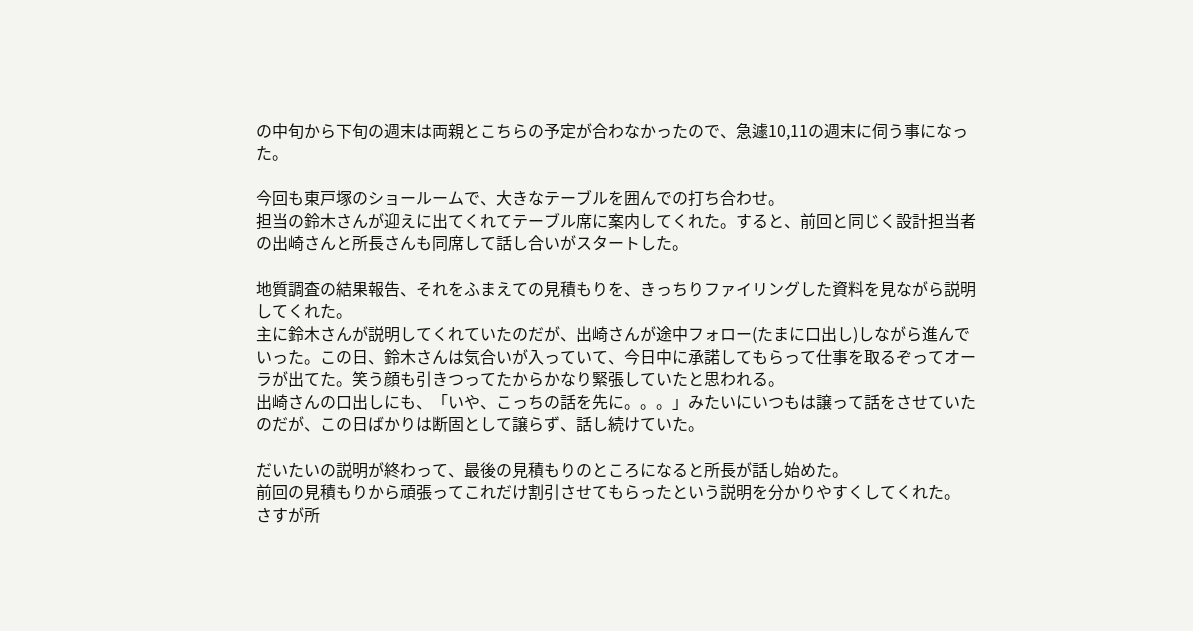の中旬から下旬の週末は両親とこちらの予定が合わなかったので、急遽10,11の週末に伺う事になった。

今回も東戸塚のショールームで、大きなテーブルを囲んでの打ち合わせ。
担当の鈴木さんが迎えに出てくれてテーブル席に案内してくれた。すると、前回と同じく設計担当者の出崎さんと所長さんも同席して話し合いがスタートした。

地質調査の結果報告、それをふまえての見積もりを、きっちりファイリングした資料を見ながら説明してくれた。
主に鈴木さんが説明してくれていたのだが、出崎さんが途中フォロー(たまに口出し)しながら進んでいった。この日、鈴木さんは気合いが入っていて、今日中に承諾してもらって仕事を取るぞってオーラが出てた。笑う顔も引きつってたからかなり緊張していたと思われる。
出崎さんの口出しにも、「いや、こっちの話を先に。。。」みたいにいつもは譲って話をさせていたのだが、この日ばかりは断固として譲らず、話し続けていた。

だいたいの説明が終わって、最後の見積もりのところになると所長が話し始めた。
前回の見積もりから頑張ってこれだけ割引させてもらったという説明を分かりやすくしてくれた。
さすが所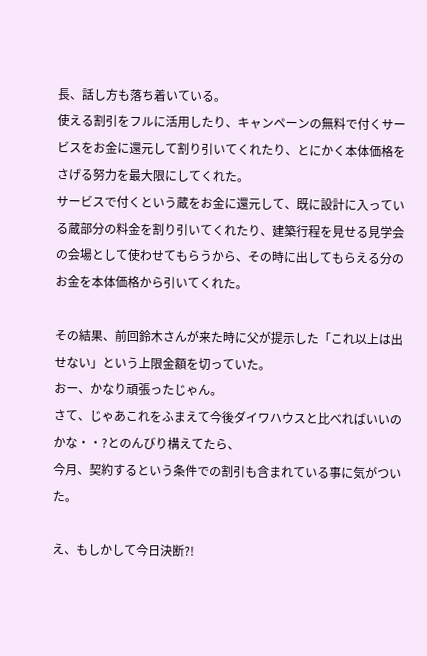長、話し方も落ち着いている。
使える割引をフルに活用したり、キャンペーンの無料で付くサービスをお金に還元して割り引いてくれたり、とにかく本体価格をさげる努力を最大限にしてくれた。
サービスで付くという蔵をお金に還元して、既に設計に入っている蔵部分の料金を割り引いてくれたり、建築行程を見せる見学会の会場として使わせてもらうから、その時に出してもらえる分のお金を本体価格から引いてくれた。

その結果、前回鈴木さんが来た時に父が提示した「これ以上は出せない」という上限金額を切っていた。
おー、かなり頑張ったじゃん。
さて、じゃあこれをふまえて今後ダイワハウスと比べればいいのかな・・?とのんびり構えてたら、
今月、契約するという条件での割引も含まれている事に気がついた。

え、もしかして今日決断?!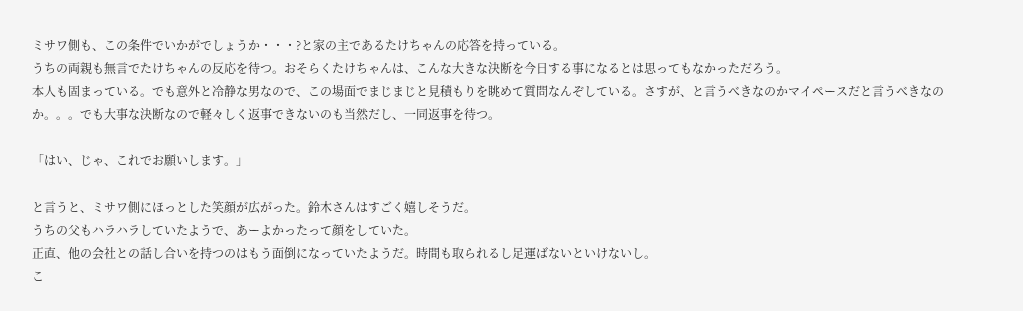ミサワ側も、この条件でいかがでしょうか・・・?と家の主であるたけちゃんの応答を持っている。
うちの両親も無言でたけちゃんの反応を待つ。おそらくたけちゃんは、こんな大きな決断を今日する事になるとは思ってもなかっただろう。
本人も固まっている。でも意外と冷静な男なので、この場面でまじまじと見積もりを眺めて質問なんぞしている。さすが、と言うべきなのかマイペースだと言うべきなのか。。。でも大事な決断なので軽々しく返事できないのも当然だし、一同返事を待つ。

「はい、じゃ、これでお願いします。」

と言うと、ミサワ側にほっとした笑顔が広がった。鈴木さんはすごく嬉しそうだ。
うちの父もハラハラしていたようで、あーよかったって顔をしていた。
正直、他の会社との話し合いを持つのはもう面倒になっていたようだ。時間も取られるし足運ばないといけないし。
こ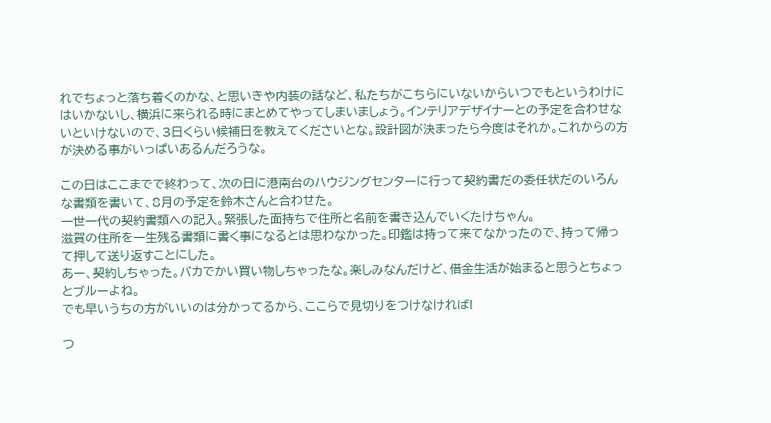れでちょっと落ち着くのかな、と思いきや内装の話など、私たちがこちらにいないからいつでもというわけにはいかないし、横浜に来られる時にまとめてやってしまいましょう。インテリアデザイナーとの予定を合わせないといけないので、3日くらい候補日を教えてくださいとな。設計図が決まったら今度はそれか。これからの方が決める事がいっぱいあるんだろうな。

この日はここまでで終わって、次の日に港南台のハウジングセンターに行って契約書だの委任状だのいろんな書類を書いて、8月の予定を鈴木さんと合わせた。
一世一代の契約書類への記入。緊張した面持ちで住所と名前を書き込んでいくたけちゃん。
滋賀の住所を一生残る書類に書く事になるとは思わなかった。印鑑は持って来てなかったので、持って帰って押して送り返すことにした。
あー、契約しちゃった。バカでかい買い物しちゃったな。楽しみなんだけど、借金生活が始まると思うとちょっとブルーよね。
でも早いうちの方がいいのは分かってるから、ここらで見切りをつけなければ!

つ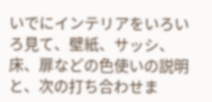いでにインテリアをいろいろ見て、壁紙、サッシ、床、扉などの色使いの説明と、次の打ち合わせま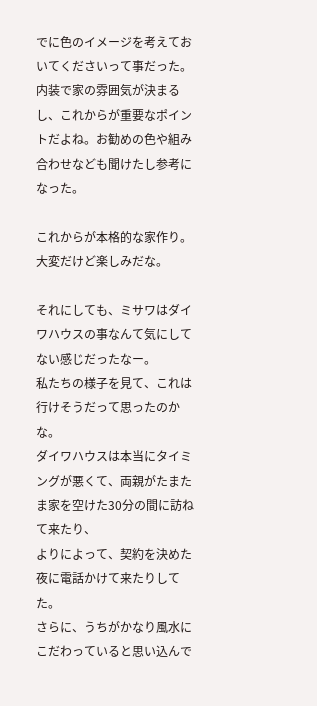でに色のイメージを考えておいてくださいって事だった。内装で家の雰囲気が決まるし、これからが重要なポイントだよね。お勧めの色や組み合わせなども聞けたし参考になった。

これからが本格的な家作り。大変だけど楽しみだな。

それにしても、ミサワはダイワハウスの事なんて気にしてない感じだったなー。
私たちの様子を見て、これは行けそうだって思ったのかな。
ダイワハウスは本当にタイミングが悪くて、両親がたまたま家を空けた30分の間に訪ねて来たり、
よりによって、契約を決めた夜に電話かけて来たりしてた。
さらに、うちがかなり風水にこだわっていると思い込んで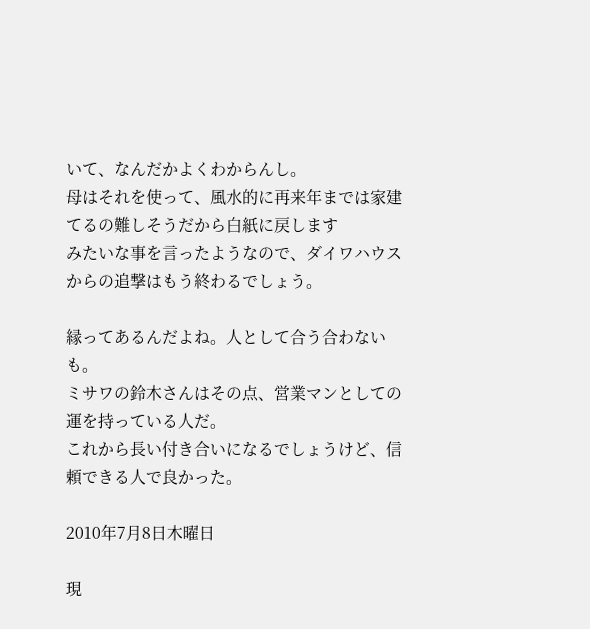いて、なんだかよくわからんし。
母はそれを使って、風水的に再来年までは家建てるの難しそうだから白紙に戻します
みたいな事を言ったようなので、ダイワハウスからの追撃はもう終わるでしょう。

縁ってあるんだよね。人として合う合わないも。
ミサワの鈴木さんはその点、営業マンとしての運を持っている人だ。
これから長い付き合いになるでしょうけど、信頼できる人で良かった。

2010年7月8日木曜日

現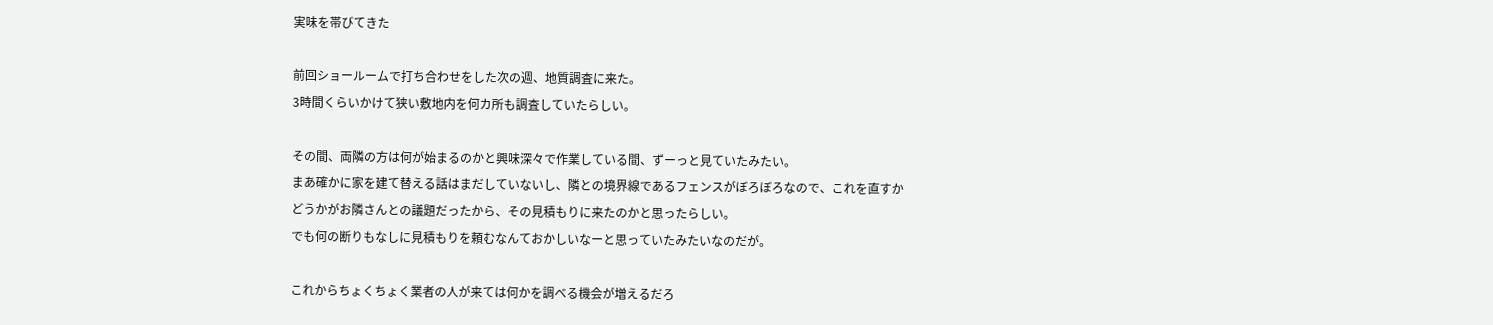実味を帯びてきた

前回ショールームで打ち合わせをした次の週、地質調査に来た。
3時間くらいかけて狭い敷地内を何カ所も調査していたらしい。

その間、両隣の方は何が始まるのかと興味深々で作業している間、ずーっと見ていたみたい。
まあ確かに家を建て替える話はまだしていないし、隣との境界線であるフェンスがぼろぼろなので、これを直すかどうかがお隣さんとの議題だったから、その見積もりに来たのかと思ったらしい。
でも何の断りもなしに見積もりを頼むなんておかしいなーと思っていたみたいなのだが。

これからちょくちょく業者の人が来ては何かを調べる機会が増えるだろ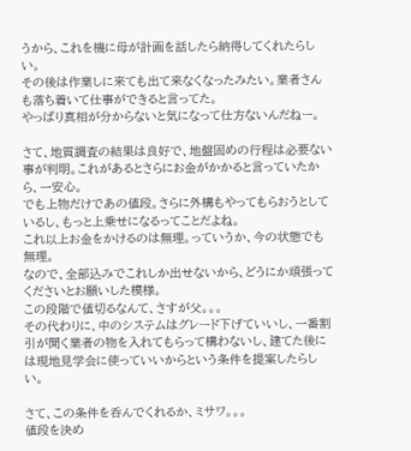うから、これを機に母が計画を話したら納得してくれたらしい。
その後は作業しに来ても出て来なくなったみたい。業者さんも落ち着いて仕事ができると言ってた。
やっぱり真相が分からないと気になって仕方ないんだねー。

さて、地質調査の結果は良好で、地盤固めの行程は必要ない事が判明。これがあるとさらにお金がかかると言っていたから、一安心。
でも上物だけであの値段。さらに外構もやってもらおうとしているし、もっと上乗せになるってことだよね。
これ以上お金をかけるのは無理。っていうか、今の状態でも無理。
なので、全部込みでこれしか出せないから、どうにか頑張ってくださいとお願いした模様。
この段階で値切るなんて、さすが父。。。
その代わりに、中のシステムはグレード下げていいし、一番割引が聞く業者の物を入れてもらって構わないし、建てた後には現地見学会に使っていいからという条件を提案したらしい。

さて、この条件を呑んでくれるか、ミサワ。。。
値段を決め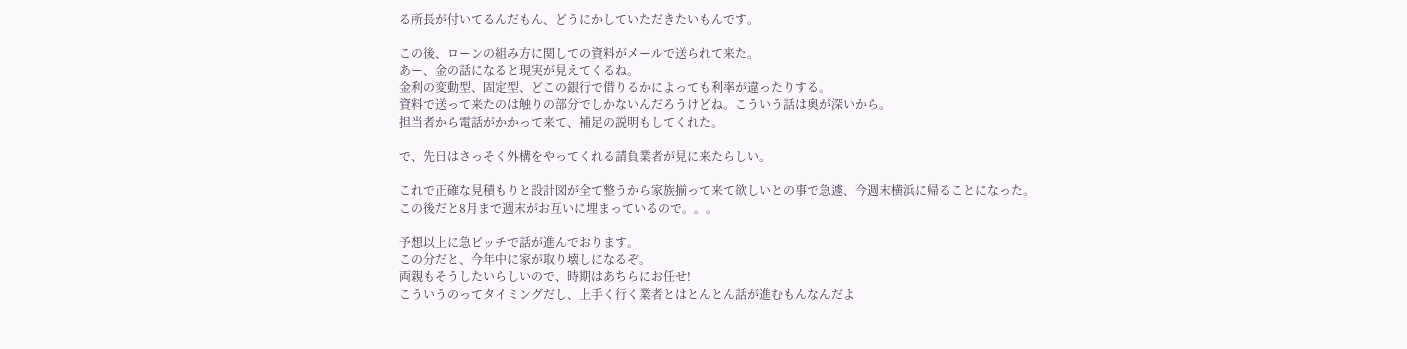る所長が付いてるんだもん、どうにかしていただきたいもんです。

この後、ローンの組み方に関しての資料がメールで送られて来た。
あー、金の話になると現実が見えてくるね。
金利の変動型、固定型、どこの銀行で借りるかによっても利率が違ったりする。
資料で送って来たのは触りの部分でしかないんだろうけどね。こういう話は奥が深いから。
担当者から電話がかかって来て、補足の説明もしてくれた。

で、先日はさっそく外構をやってくれる請負業者が見に来たらしい。

これで正確な見積もりと設計図が全て整うから家族揃って来て欲しいとの事で急遽、今週末横浜に帰ることになった。
この後だと8月まで週末がお互いに埋まっているので。。。

予想以上に急ピッチで話が進んでおります。
この分だと、今年中に家が取り壊しになるぞ。
両親もそうしたいらしいので、時期はあちらにお任せ!
こういうのってタイミングだし、上手く行く業者とはとんとん話が進むもんなんだよ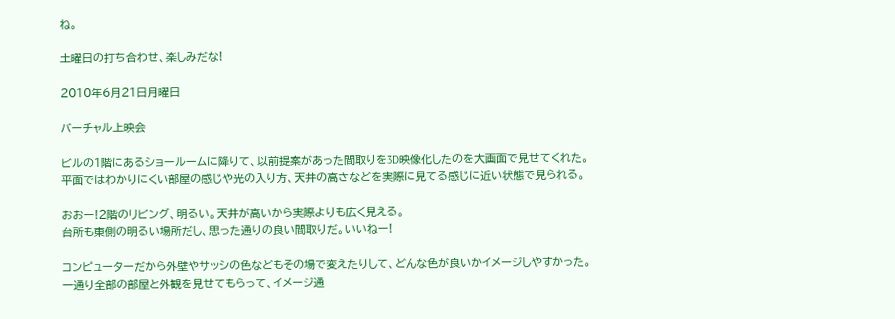ね。

土曜日の打ち合わせ、楽しみだな!

2010年6月21日月曜日

バーチャル上映会

ビルの1階にあるショールームに降りて、以前提案があった間取りを3D映像化したのを大画面で見せてくれた。
平面ではわかりにくい部屋の感じや光の入り方、天井の高さなどを実際に見てる感じに近い状態で見られる。

おおー!2階のリビング、明るい。天井が高いから実際よりも広く見える。
台所も東側の明るい場所だし、思った通りの良い間取りだ。いいねー!

コンピューターだから外壁やサッシの色などもその場で変えたりして、どんな色が良いかイメージしやすかった。
一通り全部の部屋と外観を見せてもらって、イメージ通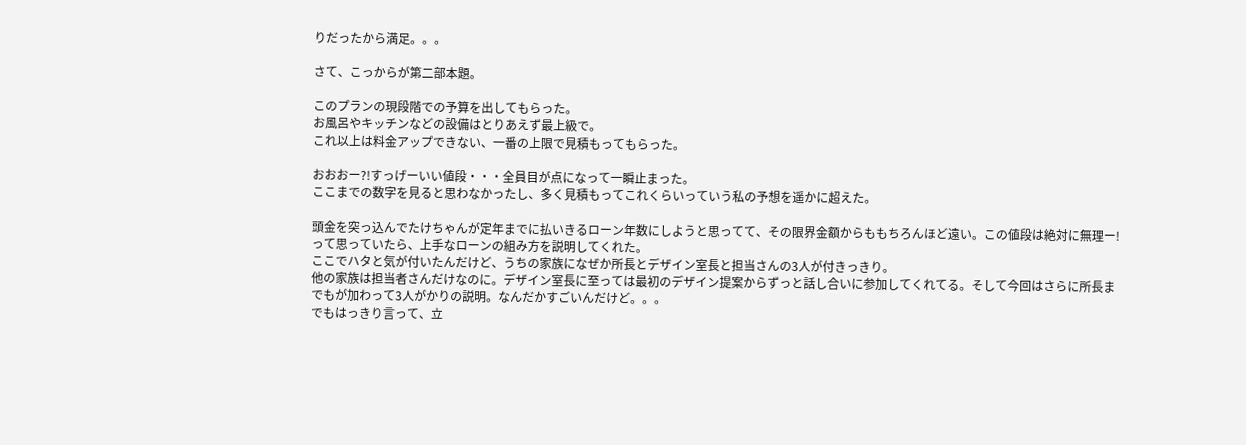りだったから満足。。。

さて、こっからが第二部本題。

このプランの現段階での予算を出してもらった。
お風呂やキッチンなどの設備はとりあえず最上級で。
これ以上は料金アップできない、一番の上限で見積もってもらった。

おおおー?!すっげーいい値段・・・全員目が点になって一瞬止まった。
ここまでの数字を見ると思わなかったし、多く見積もってこれくらいっていう私の予想を遥かに超えた。

頭金を突っ込んでたけちゃんが定年までに払いきるローン年数にしようと思ってて、その限界金額からももちろんほど遠い。この値段は絶対に無理ー!って思っていたら、上手なローンの組み方を説明してくれた。
ここでハタと気が付いたんだけど、うちの家族になぜか所長とデザイン室長と担当さんの3人が付きっきり。
他の家族は担当者さんだけなのに。デザイン室長に至っては最初のデザイン提案からずっと話し合いに参加してくれてる。そして今回はさらに所長までもが加わって3人がかりの説明。なんだかすごいんだけど。。。
でもはっきり言って、立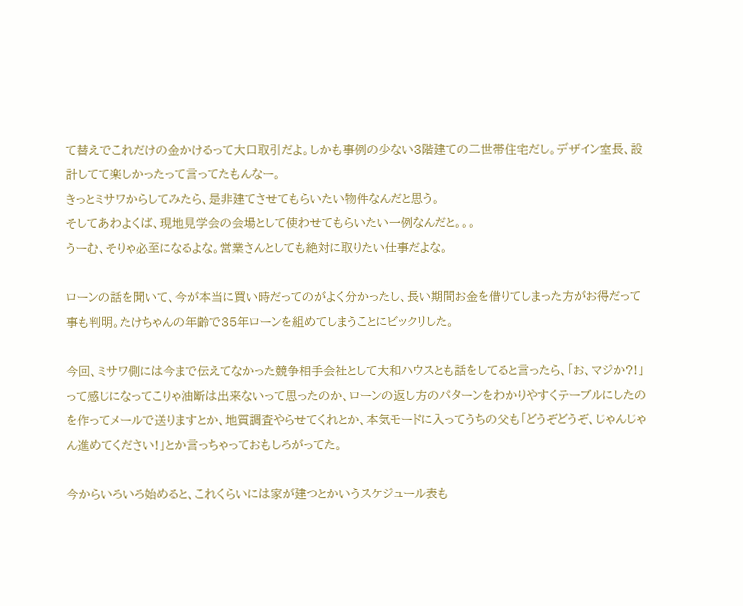て替えでこれだけの金かけるって大口取引だよ。しかも事例の少ない3階建ての二世帯住宅だし。デザイン室長、設計してて楽しかったって言ってたもんなー。
きっとミサワからしてみたら、是非建てさせてもらいたい物件なんだと思う。
そしてあわよくば、現地見学会の会場として使わせてもらいたい一例なんだと。。。
うーむ、そりゃ必至になるよな。営業さんとしても絶対に取りたい仕事だよな。

ローンの話を聞いて、今が本当に買い時だってのがよく分かったし、長い期間お金を借りてしまった方がお得だって事も判明。たけちゃんの年齢で35年ローンを組めてしまうことにビックリした。

今回、ミサワ側には今まで伝えてなかった競争相手会社として大和ハウスとも話をしてると言ったら、「お、マジか?!」って感じになってこりゃ油断は出来ないって思ったのか、ローンの返し方のパターンをわかりやすくテーブルにしたのを作ってメールで送りますとか、地質調査やらせてくれとか、本気モードに入ってうちの父も「どうぞどうぞ、じゃんじゃん進めてください!」とか言っちゃっておもしろがってた。

今からいろいろ始めると、これくらいには家が建つとかいうスケジュール表も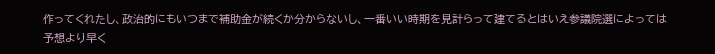作ってくれたし、政治的にもいつまで補助金が続くか分からないし、一番いい時期を見計らって建てるとはいえ参議院選によっては予想より早く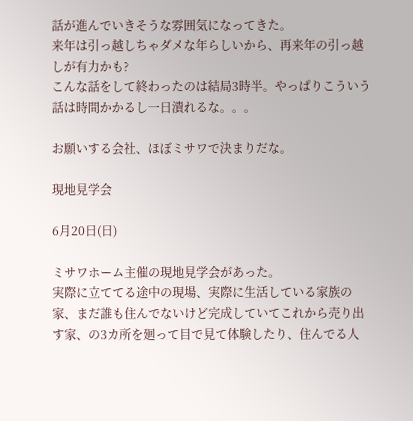話が進んでいきそうな雰囲気になってきた。
来年は引っ越しちゃダメな年らしいから、再来年の引っ越しが有力かも?
こんな話をして終わったのは結局3時半。やっぱりこういう話は時間かかるし一日潰れるな。。。

お願いする会社、ほぼミサワで決まりだな。

現地見学会

6月20日(日)

ミサワホーム主催の現地見学会があった。
実際に立ててる途中の現場、実際に生活している家族の家、まだ誰も住んでないけど完成していてこれから売り出す家、の3カ所を廻って目で見て体験したり、住んでる人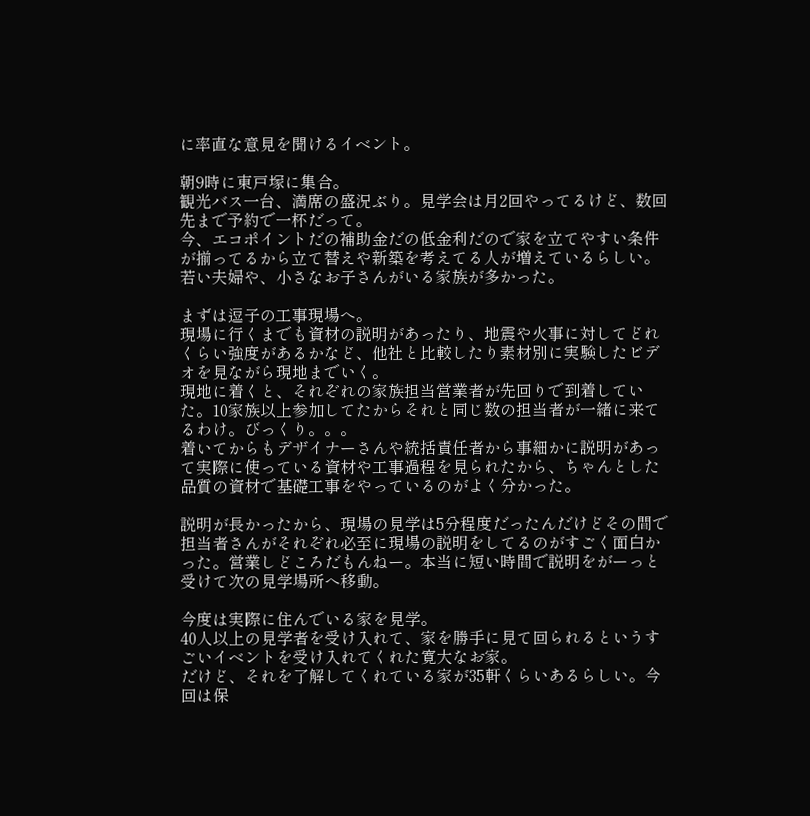に率直な意見を聞けるイベント。

朝9時に東戸塚に集合。
観光バス一台、満席の盛況ぶり。見学会は月2回やってるけど、数回先まで予約で一杯だって。
今、エコポイントだの補助金だの低金利だので家を立てやすい条件が揃ってるから立て替えや新築を考えてる人が増えているらしい。
若い夫婦や、小さなお子さんがいる家族が多かった。

まずは逗子の工事現場へ。
現場に行くまでも資材の説明があったり、地震や火事に対してどれくらい強度があるかなど、他社と比較したり素材別に実験したビデオを見ながら現地までいく。
現地に着くと、それぞれの家族担当営業者が先回りで到着していた。10家族以上参加してたからそれと同じ数の担当者が一緒に来てるわけ。びっくり。。。
着いてからもデザイナーさんや統括責任者から事細かに説明があって実際に使っている資材や工事過程を見られたから、ちゃんとした品質の資材で基礎工事をやっているのがよく分かった。

説明が長かったから、現場の見学は5分程度だったんだけどその間で担当者さんがそれぞれ必至に現場の説明をしてるのがすごく面白かった。営業しどころだもんねー。本当に短い時間で説明をがーっと受けて次の見学場所へ移動。

今度は実際に住んでいる家を見学。
40人以上の見学者を受け入れて、家を勝手に見て回られるというすごいイベントを受け入れてくれた寛大なお家。
だけど、それを了解してくれている家が35軒くらいあるらしい。今回は保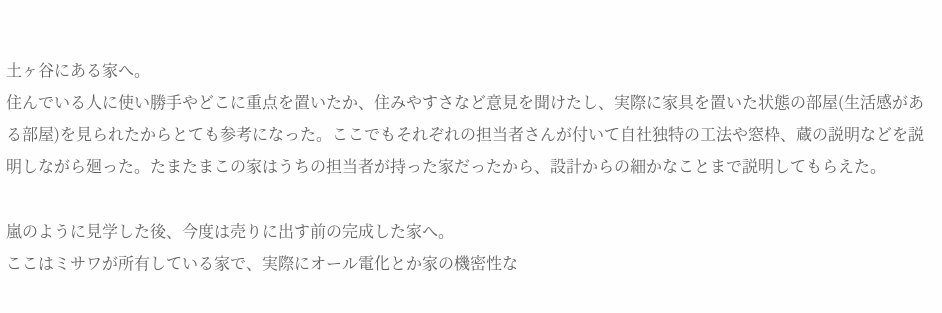土ヶ谷にある家へ。
住んでいる人に使い勝手やどこに重点を置いたか、住みやすさなど意見を聞けたし、実際に家具を置いた状態の部屋(生活感がある部屋)を見られたからとても参考になった。ここでもそれぞれの担当者さんが付いて自社独特の工法や窓枠、蔵の説明などを説明しながら廻った。たまたまこの家はうちの担当者が持った家だったから、設計からの細かなことまで説明してもらえた。

嵐のように見学した後、今度は売りに出す前の完成した家へ。
ここはミサワが所有している家で、実際にオール電化とか家の機密性な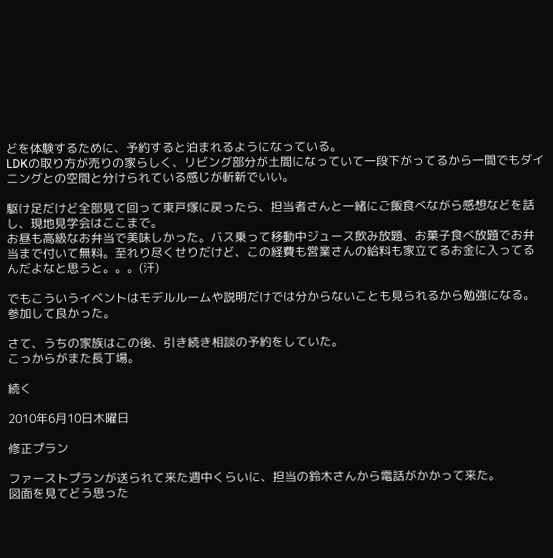どを体験するために、予約すると泊まれるようになっている。
LDKの取り方が売りの家らしく、リビング部分が土間になっていて一段下がってるから一間でもダイニングとの空間と分けられている感じが斬新でいい。

駆け足だけど全部見て回って東戸塚に戻ったら、担当者さんと一緒にご飯食べながら感想などを話し、現地見学会はここまで。
お昼も高級なお弁当で美味しかった。バス乗って移動中ジュース飲み放題、お菓子食べ放題でお弁当まで付いて無料。至れり尽くせりだけど、この経費も営業さんの給料も家立てるお金に入ってるんだよなと思うと。。。(汗)

でもこういうイベントはモデルルームや説明だけでは分からないことも見られるから勉強になる。
参加して良かった。

さて、うちの家族はこの後、引き続き相談の予約をしていた。
こっからがまた長丁場。

続く

2010年6月10日木曜日

修正プラン

ファーストプランが送られて来た週中くらいに、担当の鈴木さんから電話がかかって来た。
図面を見てどう思った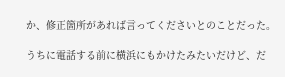か、修正箇所があれば言ってくださいとのことだった。

うちに電話する前に横浜にもかけたみたいだけど、だ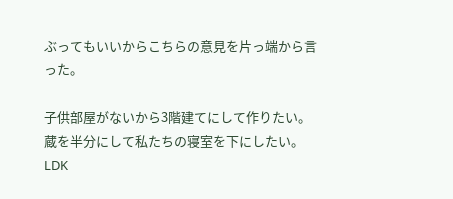ぶってもいいからこちらの意見を片っ端から言った。

子供部屋がないから3階建てにして作りたい。
蔵を半分にして私たちの寝室を下にしたい。
LDK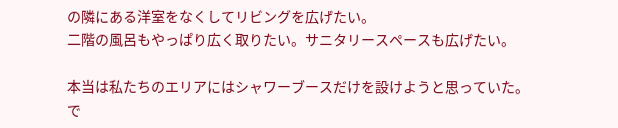の隣にある洋室をなくしてリビングを広げたい。
二階の風呂もやっぱり広く取りたい。サニタリースペースも広げたい。

本当は私たちのエリアにはシャワーブースだけを設けようと思っていた。
で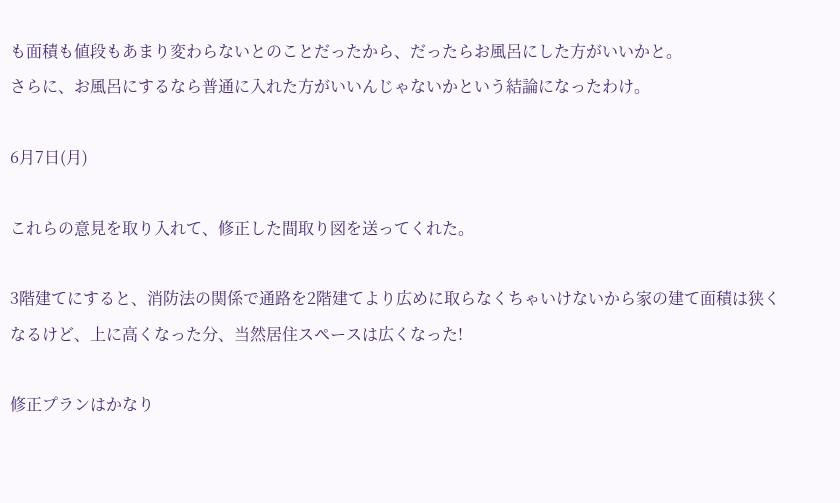も面積も値段もあまり変わらないとのことだったから、だったらお風呂にした方がいいかと。
さらに、お風呂にするなら普通に入れた方がいいんじゃないかという結論になったわけ。

6月7日(月)

これらの意見を取り入れて、修正した間取り図を送ってくれた。

3階建てにすると、消防法の関係で通路を2階建てより広めに取らなくちゃいけないから家の建て面積は狭くなるけど、上に高くなった分、当然居住スペースは広くなった!

修正プランはかなり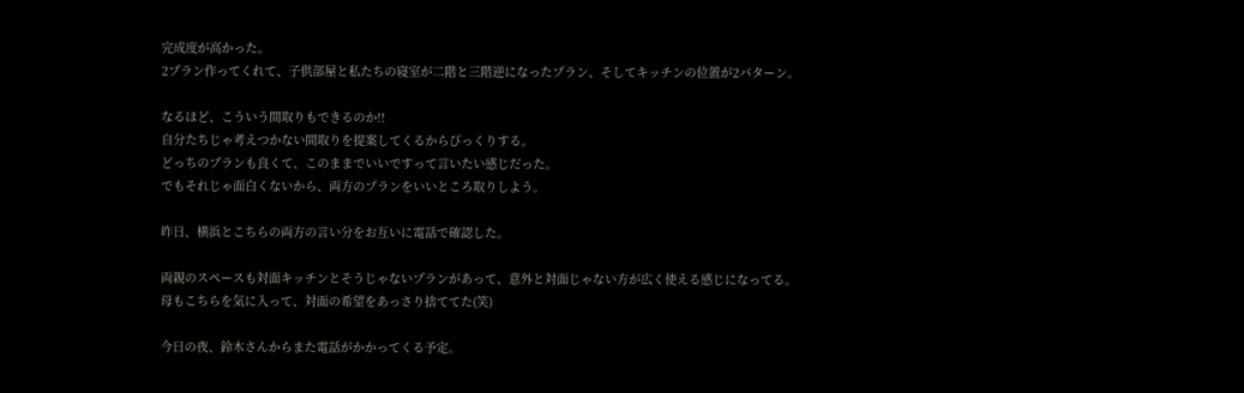完成度が高かった。
2プラン作ってくれて、子供部屋と私たちの寝室が二階と三階逆になったプラン、そしてキッチンの位置が2パターン。

なるほど、こういう間取りもできるのか!!
自分たちじゃ考えつかない間取りを提案してくるからびっくりする。
どっちのプランも良くて、このままでいいですって言いたい感じだった。
でもそれじゃ面白くないから、両方のプランをいいところ取りしよう。

昨日、横浜とこちらの両方の言い分をお互いに電話で確認した。

両親のスペースも対面キッチンとそうじゃないプランがあって、意外と対面じゃない方が広く使える感じになってる。
母もこちらを気に入って、対面の希望をあっさり捨ててた(笑)

今日の夜、鈴木さんからまた電話がかかってくる予定。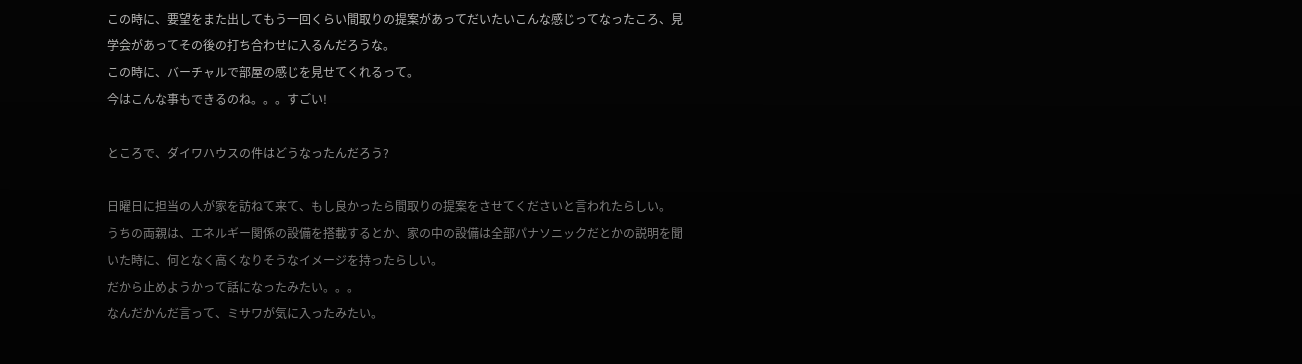この時に、要望をまた出してもう一回くらい間取りの提案があってだいたいこんな感じってなったころ、見学会があってその後の打ち合わせに入るんだろうな。
この時に、バーチャルで部屋の感じを見せてくれるって。
今はこんな事もできるのね。。。すごい!

ところで、ダイワハウスの件はどうなったんだろう?

日曜日に担当の人が家を訪ねて来て、もし良かったら間取りの提案をさせてくださいと言われたらしい。
うちの両親は、エネルギー関係の設備を搭載するとか、家の中の設備は全部パナソニックだとかの説明を聞いた時に、何となく高くなりそうなイメージを持ったらしい。
だから止めようかって話になったみたい。。。
なんだかんだ言って、ミサワが気に入ったみたい。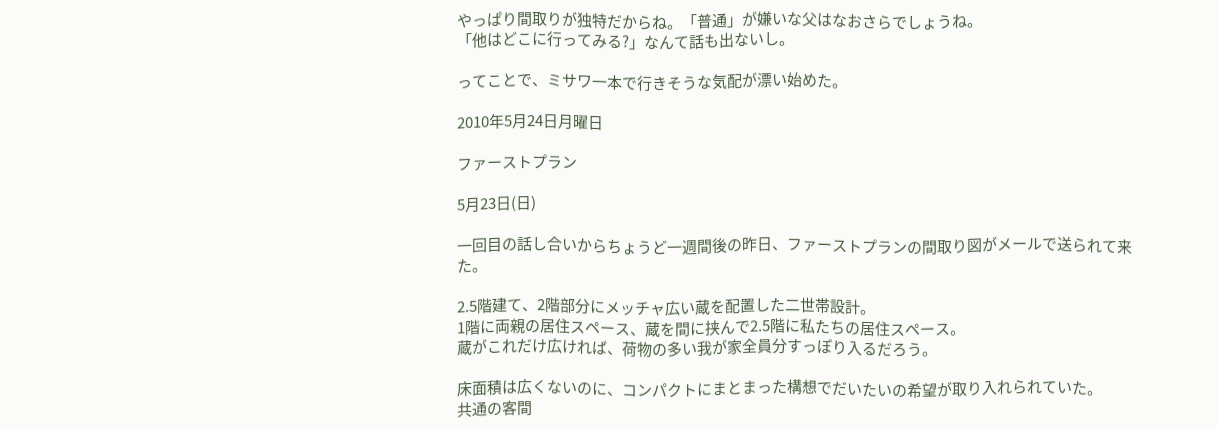やっぱり間取りが独特だからね。「普通」が嫌いな父はなおさらでしょうね。
「他はどこに行ってみる?」なんて話も出ないし。

ってことで、ミサワ一本で行きそうな気配が漂い始めた。

2010年5月24日月曜日

ファーストプラン

5月23日(日)

一回目の話し合いからちょうど一週間後の昨日、ファーストプランの間取り図がメールで送られて来た。

2.5階建て、2階部分にメッチャ広い蔵を配置した二世帯設計。
1階に両親の居住スペース、蔵を間に挟んで2.5階に私たちの居住スペース。
蔵がこれだけ広ければ、荷物の多い我が家全員分すっぽり入るだろう。

床面積は広くないのに、コンパクトにまとまった構想でだいたいの希望が取り入れられていた。
共通の客間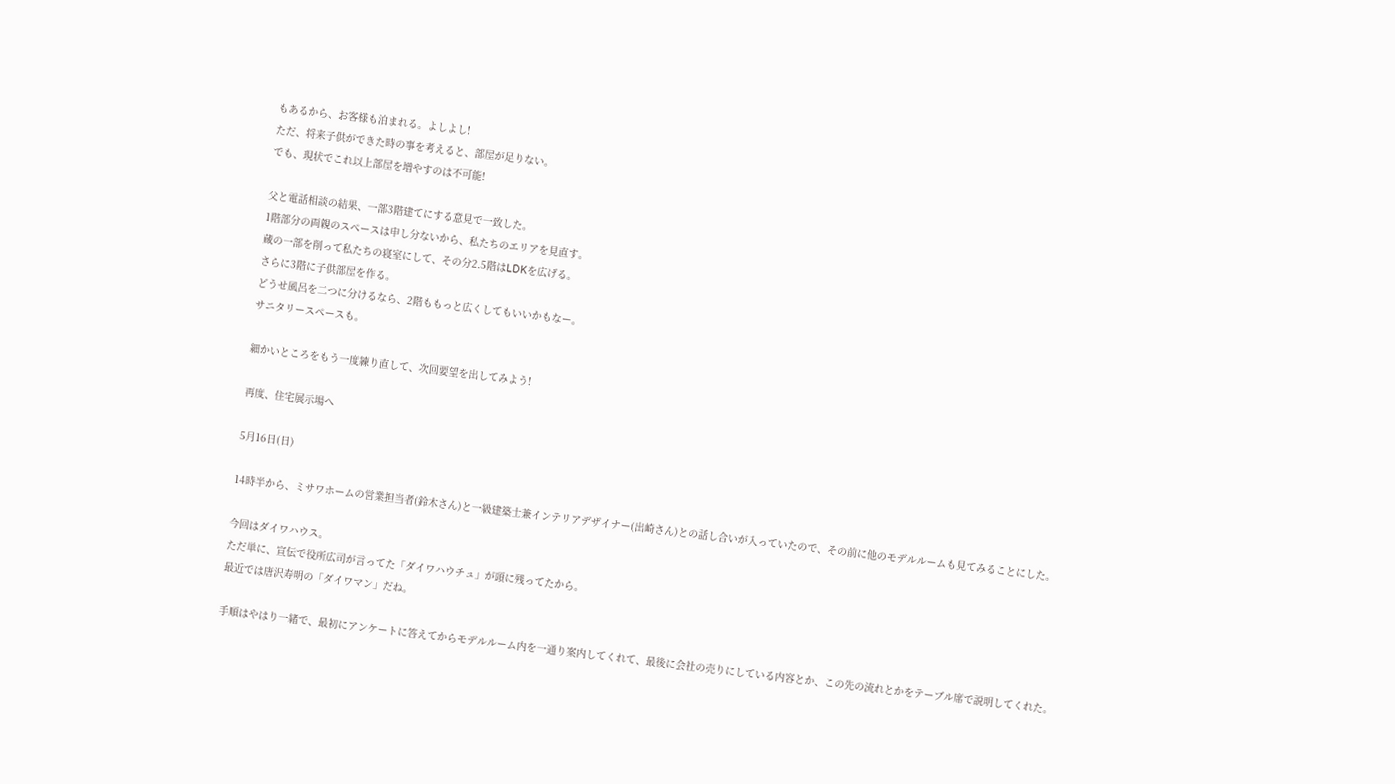もあるから、お客様も泊まれる。よしよし!
ただ、将来子供ができた時の事を考えると、部屋が足りない。
でも、現状でこれ以上部屋を増やすのは不可能!

父と電話相談の結果、一部3階建てにする意見で一致した。
1階部分の両親のスペースは申し分ないから、私たちのエリアを見直す。
蔵の一部を削って私たちの寝室にして、その分2.5階はLDKを広げる。
さらに3階に子供部屋を作る。
どうせ風呂を二つに分けるなら、2階ももっと広くしてもいいかもなー。
サニタリースペースも。

細かいところをもう一度練り直して、次回要望を出してみよう!

再度、住宅展示場へ

5月16日(日)

14時半から、ミサワホームの営業担当者(鈴木さん)と一級建築士兼インテリアデザイナー(出崎さん)との話し合いが入っていたので、その前に他のモデルルームも見てみることにした。

今回はダイワハウス。
ただ単に、宣伝で役所広司が言ってた「ダイワハウチュ」が頭に残ってたから。
最近では唐沢寿明の「ダイワマン」だね。

手順はやはり一緒で、最初にアンケートに答えてからモデルルーム内を一通り案内してくれて、最後に会社の売りにしている内容とか、この先の流れとかをテーブル席で説明してくれた。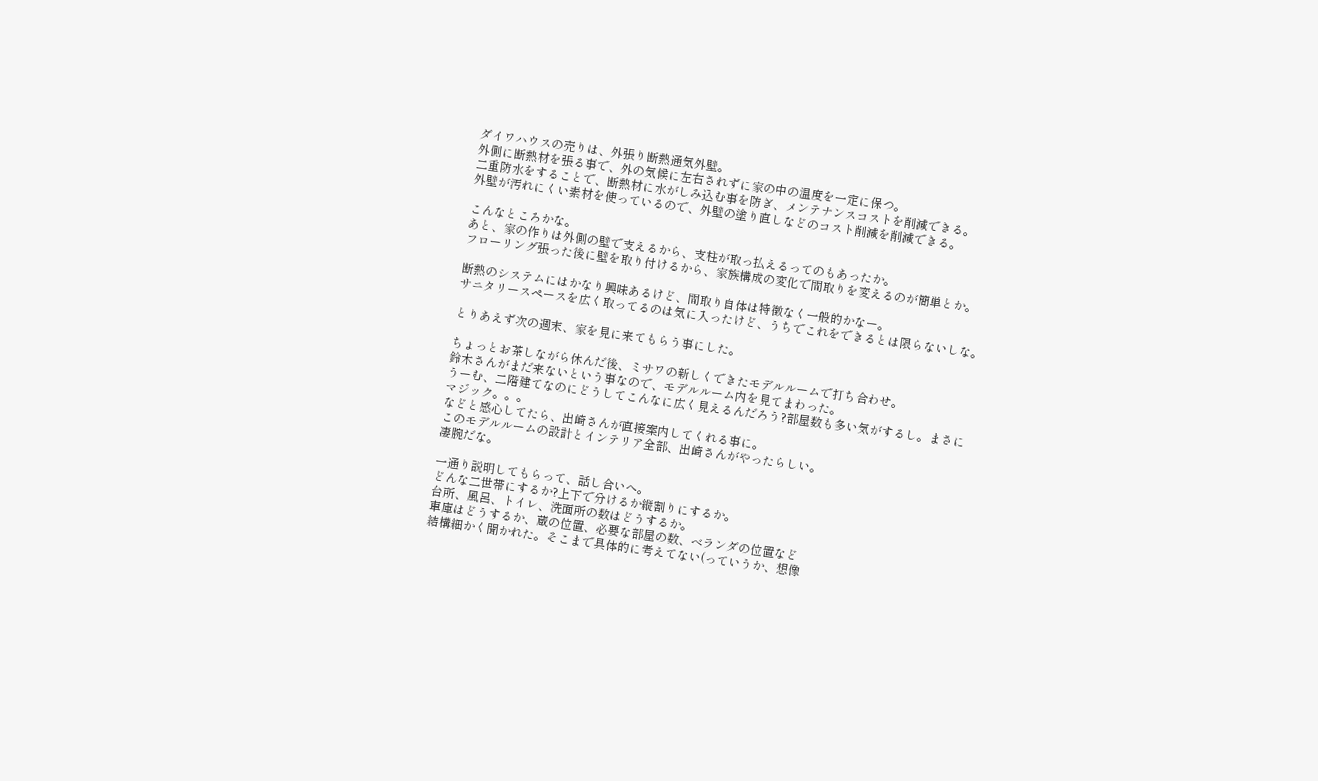ダイワハウスの売りは、外張り断熱通気外壁。
外側に断熱材を張る事で、外の気候に左右されずに家の中の温度を一定に保つ。
二重防水をすることで、断熱材に水がしみ込む事を防ぎ、メンテナンスコストを削減できる。
外壁が汚れにくい素材を使っているので、外壁の塗り直しなどのコスト削減を削減できる。

こんなところかな。
あと、家の作りは外側の壁で支えるから、支柱が取っ払えるってのもあったか。
フローリング張った後に壁を取り付けるから、家族構成の変化で間取りを変えるのが簡単とか。

断熱のシステムにはかなり興味あるけど、間取り自体は特徴なく一般的かなー。
サニタリースペースを広く取ってるのは気に入ったけど、うちでこれをできるとは限らないしな。

とりあえず次の週末、家を見に来てもらう事にした。

ちょっとお茶しながら休んだ後、ミサワの新しくできたモデルルームで打ち合わせ。
鈴木さんがまだ来ないという事なので、モデルルーム内を見てまわった。
うーむ、二階建てなのにどうしてこんなに広く見えるんだろう?部屋数も多い気がするし。まさにマジック。。。
などと感心してたら、出崎さんが直接案内してくれる事に。
このモデルルームの設計とインテリア全部、出崎さんがやったらしい。
凄腕だな。

一通り説明してもらって、話し合いへ。
どんな二世帯にするか?上下で分けるか縦割りにするか。
台所、風呂、トイレ、洗面所の数はどうするか。
車庫はどうするか、蔵の位置、必要な部屋の数、ベランダの位置など
結構細かく聞かれた。そこまで具体的に考えてない(っていうか、想像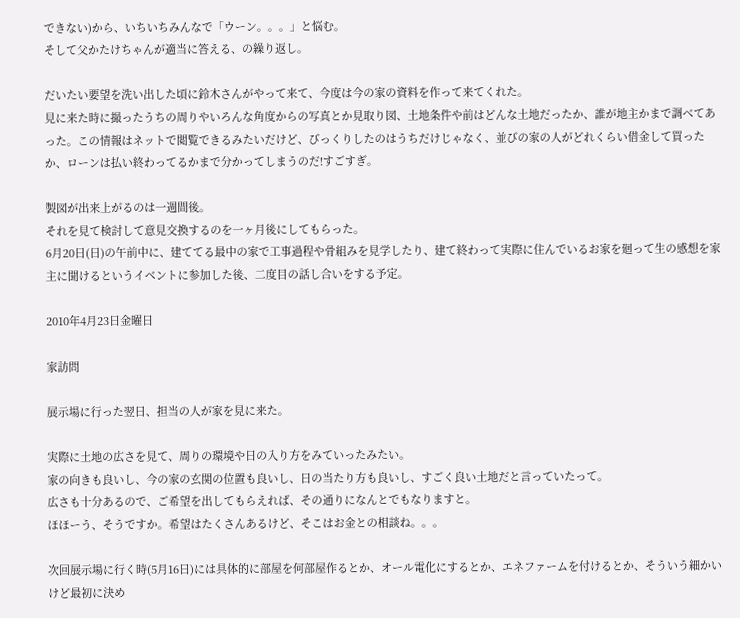できない)から、いちいちみんなで「ウーン。。。」と悩む。
そして父かたけちゃんが適当に答える、の繰り返し。

だいたい要望を洗い出した頃に鈴木さんがやって来て、今度は今の家の資料を作って来てくれた。
見に来た時に撮ったうちの周りやいろんな角度からの写真とか見取り図、土地条件や前はどんな土地だったか、誰が地主かまで調べてあった。この情報はネットで閲覧できるみたいだけど、びっくりしたのはうちだけじゃなく、並びの家の人がどれくらい借金して買ったか、ローンは払い終わってるかまで分かってしまうのだ!すごすぎ。

製図が出来上がるのは一週間後。
それを見て検討して意見交換するのを一ヶ月後にしてもらった。
6月20日(日)の午前中に、建ててる最中の家で工事過程や骨組みを見学したり、建て終わって実際に住んでいるお家を廻って生の感想を家主に聞けるというイベントに参加した後、二度目の話し合いをする予定。

2010年4月23日金曜日

家訪問

展示場に行った翌日、担当の人が家を見に来た。

実際に土地の広さを見て、周りの環境や日の入り方をみていったみたい。
家の向きも良いし、今の家の玄関の位置も良いし、日の当たり方も良いし、すごく良い土地だと言っていたって。
広さも十分あるので、ご希望を出してもらえれば、その通りになんとでもなりますと。
ほほーう、そうですか。希望はたくさんあるけど、そこはお金との相談ね。。。

次回展示場に行く時(5月16日)には具体的に部屋を何部屋作るとか、オール電化にするとか、エネファームを付けるとか、そういう細かいけど最初に決め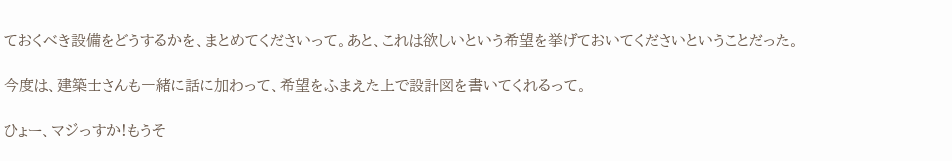ておくべき設備をどうするかを、まとめてくださいって。あと、これは欲しいという希望を挙げておいてくださいということだった。

今度は、建築士さんも一緒に話に加わって、希望をふまえた上で設計図を書いてくれるって。

ひょー、マジっすか!もうそ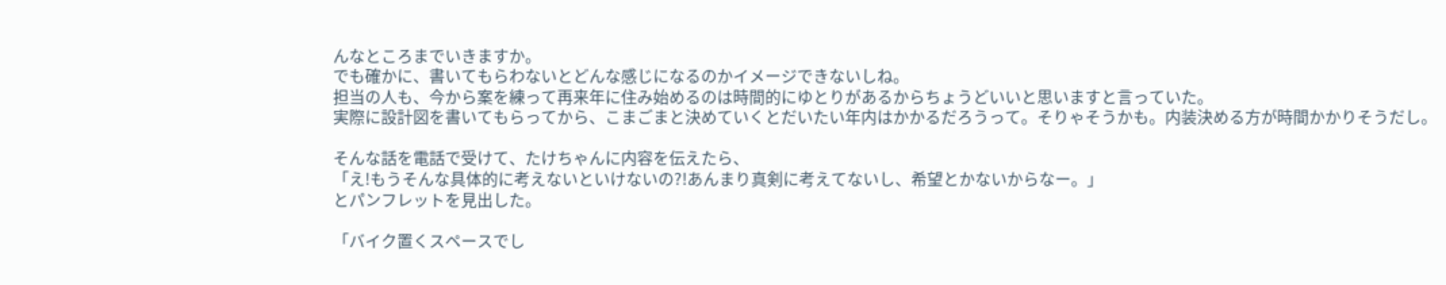んなところまでいきますか。
でも確かに、書いてもらわないとどんな感じになるのかイメージできないしね。
担当の人も、今から案を練って再来年に住み始めるのは時間的にゆとりがあるからちょうどいいと思いますと言っていた。
実際に設計図を書いてもらってから、こまごまと決めていくとだいたい年内はかかるだろうって。そりゃそうかも。内装決める方が時間かかりそうだし。

そんな話を電話で受けて、たけちゃんに内容を伝えたら、
「え!もうそんな具体的に考えないといけないの?!あんまり真剣に考えてないし、希望とかないからなー。」
とパンフレットを見出した。

「バイク置くスペースでし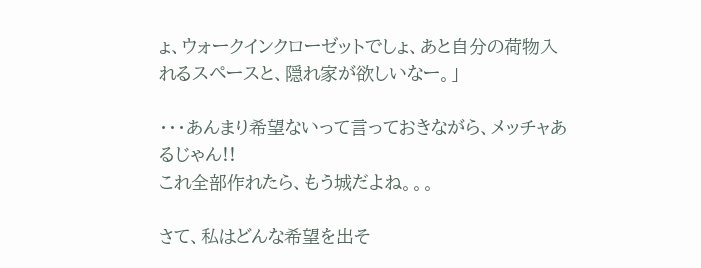ょ、ウォークインクローゼットでしょ、あと自分の荷物入れるスペースと、隠れ家が欲しいなー。」

・・・あんまり希望ないって言っておきながら、メッチャあるじゃん!!
これ全部作れたら、もう城だよね。。。

さて、私はどんな希望を出そ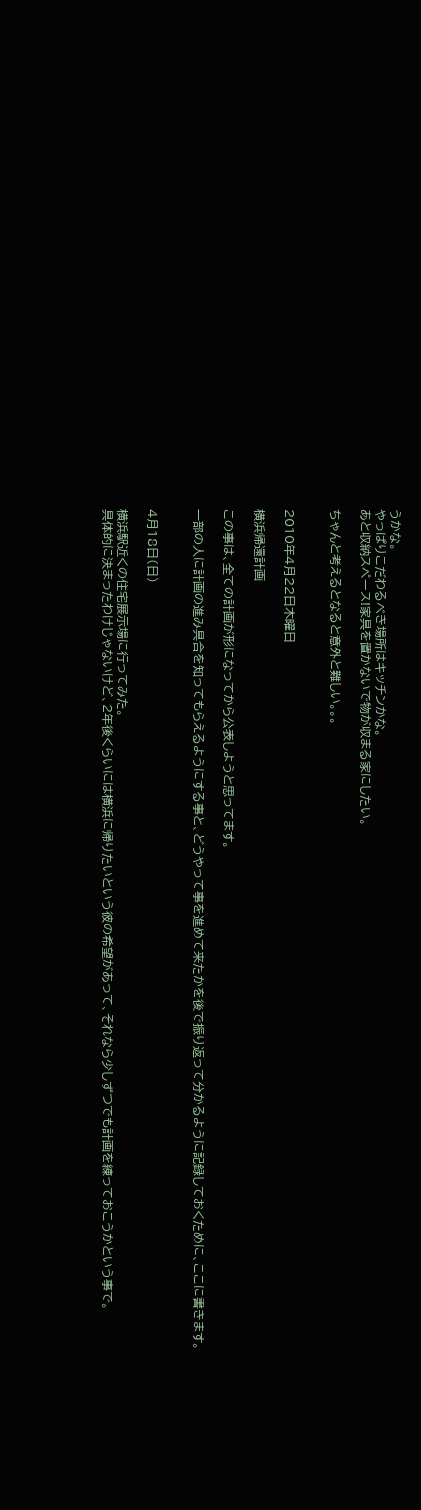うかな。
やっぱりこだわるべき場所はキッチンかな。
あと収納スペース!家具を置かないで物が収まる家にしたい。

ちゃんと考えるとなると意外と難しい。。。


2010年4月22日木曜日

横浜帰還計画

この事は、全ての計画が形になってから公表しようと思ってます。

一部の人に計画の進み具合を知ってもらえるようにする事と、どうやって事を進めて来たかを後で振り返って分かるように記録しておくために、ここに書きます。


4月18日(日)

横浜駅近くの住宅展示場に行ってみた。
具体的に決まったわけじゃないけど、2年後くらいには横浜に帰りたいという彼の希望があって、それなら少しずつでも計画を練っておこうかという事で。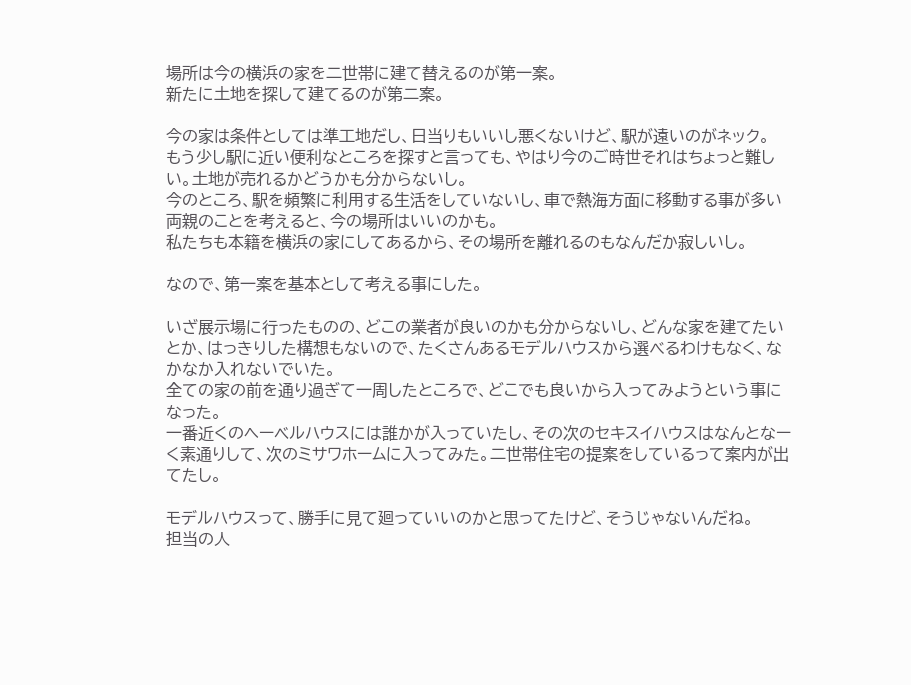場所は今の横浜の家を二世帯に建て替えるのが第一案。
新たに土地を探して建てるのが第二案。

今の家は条件としては準工地だし、日当りもいいし悪くないけど、駅が遠いのがネック。
もう少し駅に近い便利なところを探すと言っても、やはり今のご時世それはちょっと難しい。土地が売れるかどうかも分からないし。
今のところ、駅を頻繁に利用する生活をしていないし、車で熱海方面に移動する事が多い両親のことを考えると、今の場所はいいのかも。
私たちも本籍を横浜の家にしてあるから、その場所を離れるのもなんだか寂しいし。

なので、第一案を基本として考える事にした。

いざ展示場に行ったものの、どこの業者が良いのかも分からないし、どんな家を建てたいとか、はっきりした構想もないので、たくさんあるモデルハウスから選べるわけもなく、なかなか入れないでいた。
全ての家の前を通り過ぎて一周したところで、どこでも良いから入ってみようという事になった。
一番近くのヘーベルハウスには誰かが入っていたし、その次のセキスイハウスはなんとなーく素通りして、次のミサワホームに入ってみた。二世帯住宅の提案をしているって案内が出てたし。

モデルハウスって、勝手に見て廻っていいのかと思ってたけど、そうじゃないんだね。
担当の人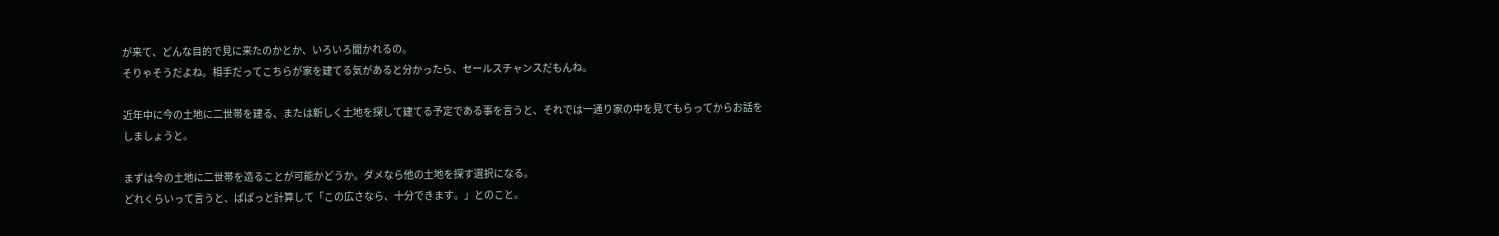が来て、どんな目的で見に来たのかとか、いろいろ聞かれるの。
そりゃそうだよね。相手だってこちらが家を建てる気があると分かったら、セールスチャンスだもんね。

近年中に今の土地に二世帯を建る、または新しく土地を探して建てる予定である事を言うと、それでは一通り家の中を見てもらってからお話をしましょうと。

まずは今の土地に二世帯を造ることが可能かどうか。ダメなら他の土地を探す選択になる。
どれくらいって言うと、ぱぱっと計算して「この広さなら、十分できます。」とのこと。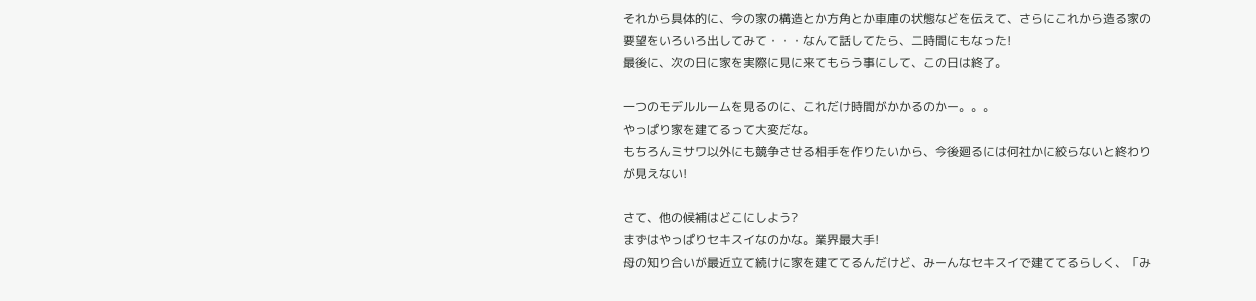それから具体的に、今の家の構造とか方角とか車庫の状態などを伝えて、さらにこれから造る家の要望をいろいろ出してみて・・・なんて話してたら、二時間にもなった!
最後に、次の日に家を実際に見に来てもらう事にして、この日は終了。

一つのモデルルームを見るのに、これだけ時間がかかるのかー。。。
やっぱり家を建てるって大変だな。
もちろんミサワ以外にも競争させる相手を作りたいから、今後廻るには何社かに絞らないと終わりが見えない!

さて、他の候補はどこにしよう?
まずはやっぱりセキスイなのかな。業界最大手!
母の知り合いが最近立て続けに家を建ててるんだけど、みーんなセキスイで建ててるらしく、「み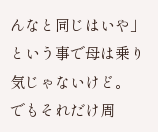んなと同じはいや」という事で母は乗り気じゃないけど。
でもそれだけ周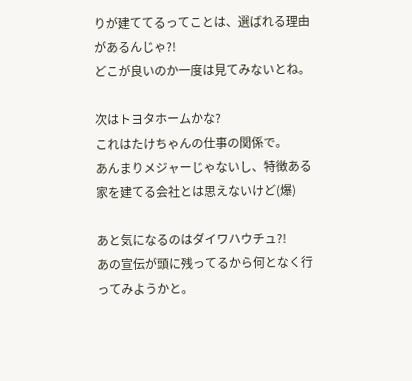りが建ててるってことは、選ばれる理由があるんじゃ?!
どこが良いのか一度は見てみないとね。

次はトヨタホームかな?
これはたけちゃんの仕事の関係で。
あんまりメジャーじゃないし、特徴ある家を建てる会社とは思えないけど(爆)

あと気になるのはダイワハウチュ?!
あの宣伝が頭に残ってるから何となく行ってみようかと。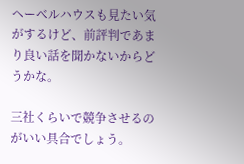ヘーベルハウスも見たい気がするけど、前評判であまり良い話を聞かないからどうかな。

三社くらいで競争させるのがいい具合でしょう。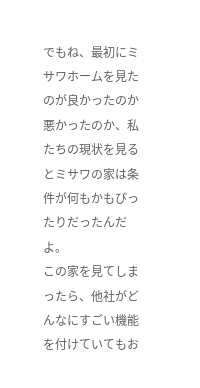でもね、最初にミサワホームを見たのが良かったのか悪かったのか、私たちの現状を見るとミサワの家は条件が何もかもぴったりだったんだよ。
この家を見てしまったら、他社がどんなにすごい機能を付けていてもお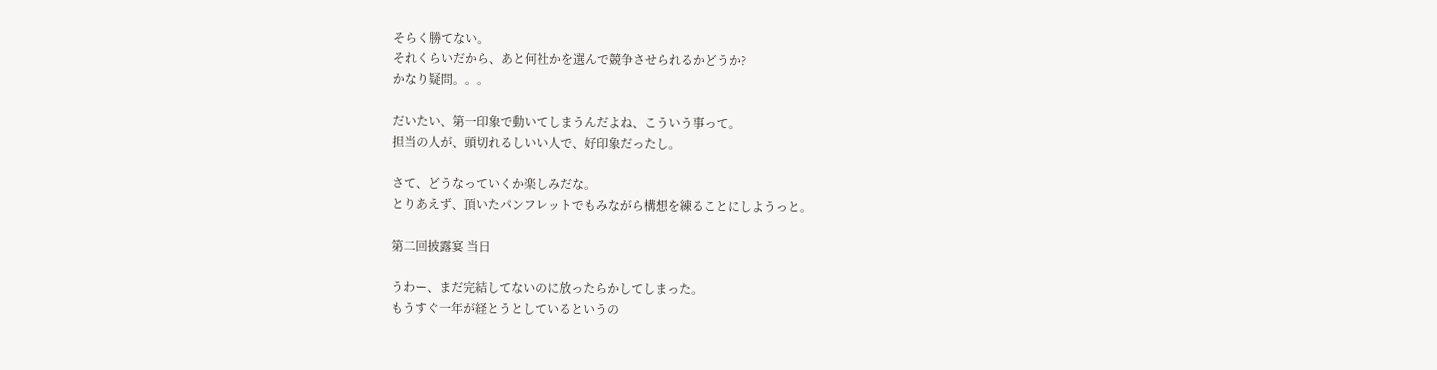そらく勝てない。
それくらいだから、あと何社かを選んで競争させられるかどうか?
かなり疑問。。。

だいたい、第一印象で動いてしまうんだよね、こういう事って。
担当の人が、頭切れるしいい人で、好印象だったし。

さて、どうなっていくか楽しみだな。
とりあえず、頂いたパンフレットでもみながら構想を練ることにしようっと。

第二回披露宴 当日

うわー、まだ完結してないのに放ったらかしてしまった。
もうすぐ一年が経とうとしているというの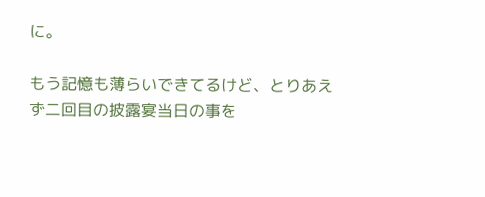に。

もう記憶も薄らいできてるけど、とりあえず二回目の披露宴当日の事を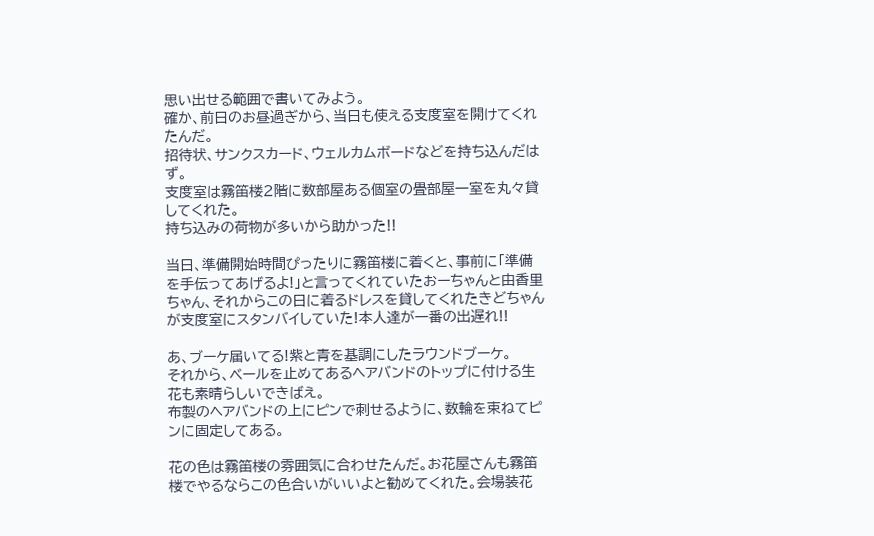思い出せる範囲で書いてみよう。
確か、前日のお昼過ぎから、当日も使える支度室を開けてくれたんだ。
招待状、サンクスカード、ウェルカムボードなどを持ち込んだはず。
支度室は霧笛楼2階に数部屋ある個室の畳部屋一室を丸々貸してくれた。
持ち込みの荷物が多いから助かった!!

当日、準備開始時間ぴったりに霧笛楼に着くと、事前に「準備を手伝ってあげるよ!」と言ってくれていたおーちゃんと由香里ちゃん、それからこの日に着るドレスを貸してくれたきどちゃんが支度室にスタンバイしていた!本人達が一番の出遅れ!!

あ、ブーケ届いてる!紫と青を基調にしたラウンドブーケ。
それから、ベールを止めてあるヘアバンドのトップに付ける生花も素晴らしいできばえ。
布製のヘアバンドの上にピンで刺せるように、数輪を束ねてピンに固定してある。

花の色は霧笛楼の雰囲気に合わせたんだ。お花屋さんも霧笛楼でやるならこの色合いがいいよと勧めてくれた。会場装花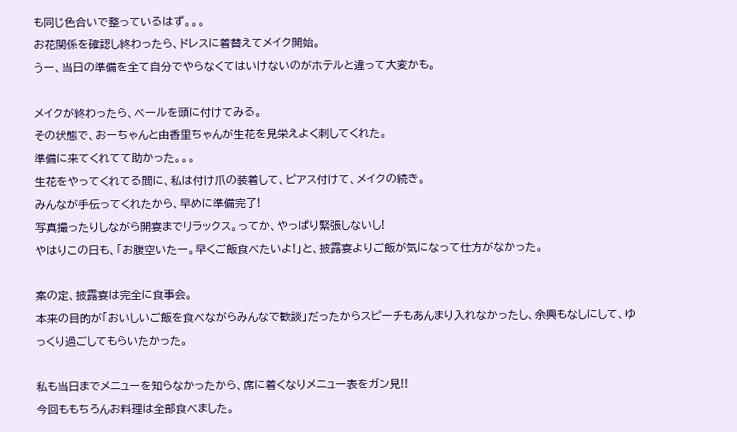も同じ色合いで整っているはず。。。
お花関係を確認し終わったら、ドレスに着替えてメイク開始。
うー、当日の準備を全て自分でやらなくてはいけないのがホテルと違って大変かも。

メイクが終わったら、ベールを頭に付けてみる。
その状態で、おーちゃんと由香里ちゃんが生花を見栄えよく刺してくれた。
準備に来てくれてて助かった。。。
生花をやってくれてる間に、私は付け爪の装着して、ピアス付けて、メイクの続き。
みんなが手伝ってくれたから、早めに準備完了!
写真撮ったりしながら開宴までリラックス。ってか、やっぱり緊張しないし!
やはりこの日も、「お腹空いたー。早くご飯食べたいよ!」と、披露宴よりご飯が気になって仕方がなかった。

案の定、披露宴は完全に食事会。
本来の目的が「おいしいご飯を食べながらみんなで歓談」だったからスピーチもあんまり入れなかったし、余興もなしにして、ゆっくり過ごしてもらいたかった。

私も当日までメニューを知らなかったから、席に着くなりメニュー表をガン見!!
今回ももちろんお料理は全部食べました。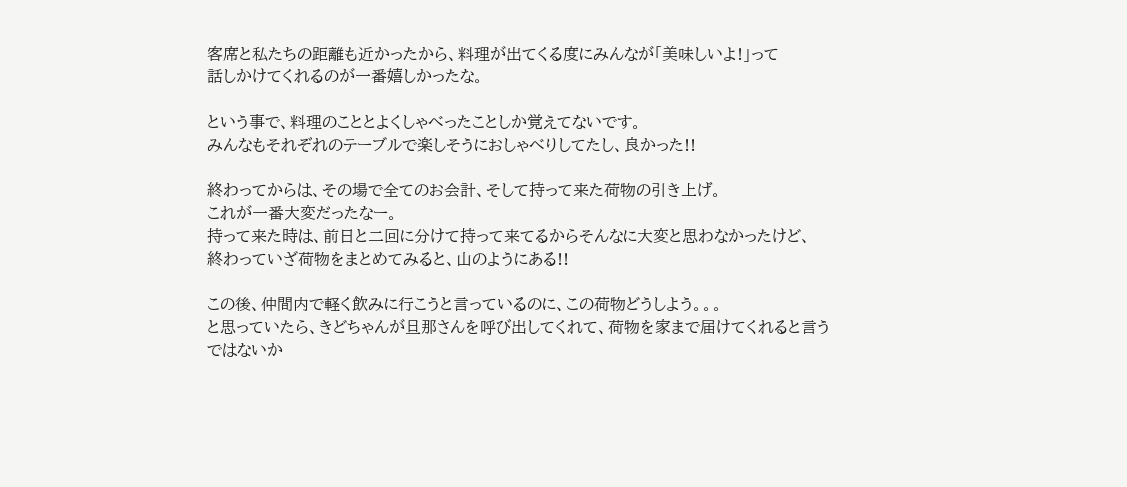客席と私たちの距離も近かったから、料理が出てくる度にみんなが「美味しいよ!」って
話しかけてくれるのが一番嬉しかったな。

という事で、料理のこととよくしゃべったことしか覚えてないです。
みんなもそれぞれのテーブルで楽しそうにおしゃべりしてたし、良かった!!

終わってからは、その場で全てのお会計、そして持って来た荷物の引き上げ。
これが一番大変だったなー。
持って来た時は、前日と二回に分けて持って来てるからそんなに大変と思わなかったけど、
終わっていざ荷物をまとめてみると、山のようにある!!

この後、仲間内で軽く飲みに行こうと言っているのに、この荷物どうしよう。。。
と思っていたら、きどちゃんが旦那さんを呼び出してくれて、荷物を家まで届けてくれると言うではないか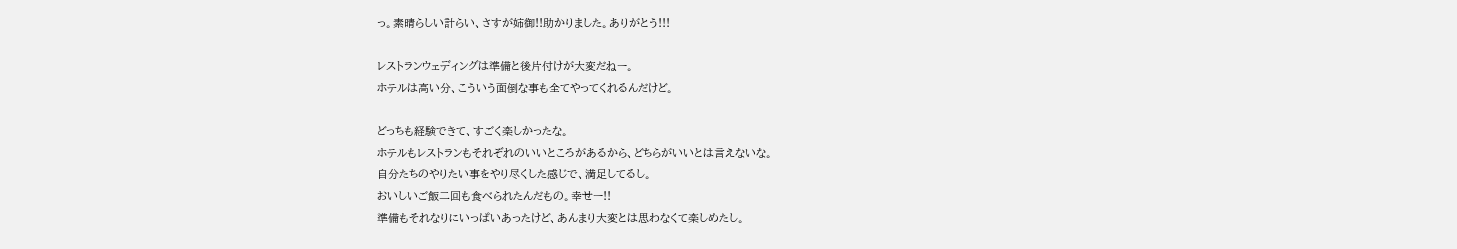っ。素晴らしい計らい、さすが姉御!!助かりました。ありがとう!!!

レストランウェディングは準備と後片付けが大変だねー。
ホテルは高い分、こういう面倒な事も全てやってくれるんだけど。

どっちも経験できて、すごく楽しかったな。
ホテルもレストランもそれぞれのいいところがあるから、どちらがいいとは言えないな。
自分たちのやりたい事をやり尽くした感じで、満足してるし。
おいしいご飯二回も食べられたんだもの。幸せー!!
準備もそれなりにいっぱいあったけど、あんまり大変とは思わなくて楽しめたし。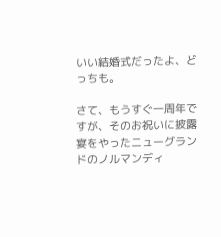いい結婚式だったよ、どっちも。

さて、もうすぐ一周年ですが、そのお祝いに披露宴をやったニューグランドのノルマンディ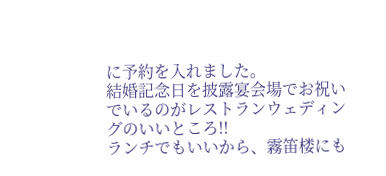に予約を入れました。
結婚記念日を披露宴会場でお祝いでいるのがレストランウェディングのいいところ!!
ランチでもいいから、霧笛楼にも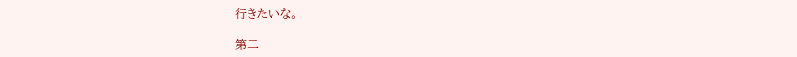行きたいな。

第二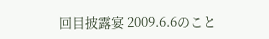回目披露宴 2009.6.6のこと